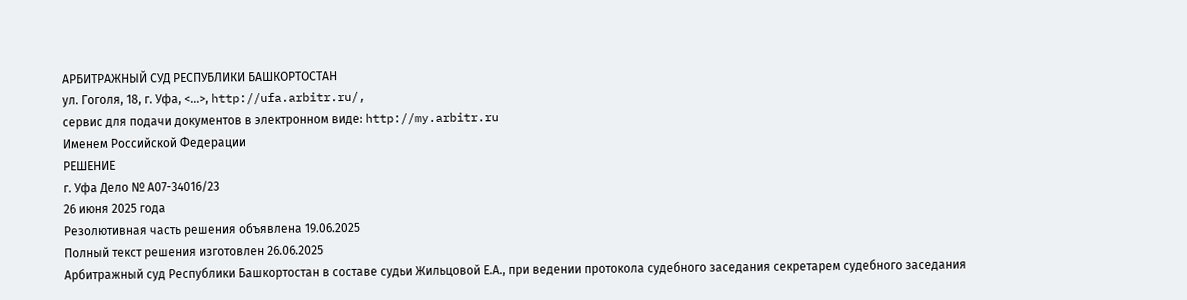АРБИТРАЖНЫЙ СУД РЕСПУБЛИКИ БАШКОРТОСТАН
ул. Гоголя, 18, г. Уфа, <...>, http://ufa.arbitr.ru/,
сервис для подачи документов в электронном виде: http://my.arbitr.ru
Именем Российской Федерации
РЕШЕНИЕ
г. Уфа Дело № А07-34016/23
26 июня 2025 года
Резолютивная часть решения объявлена 19.06.2025
Полный текст решения изготовлен 26.06.2025
Арбитражный суд Республики Башкортостан в составе судьи Жильцовой Е.А., при ведении протокола судебного заседания секретарем судебного заседания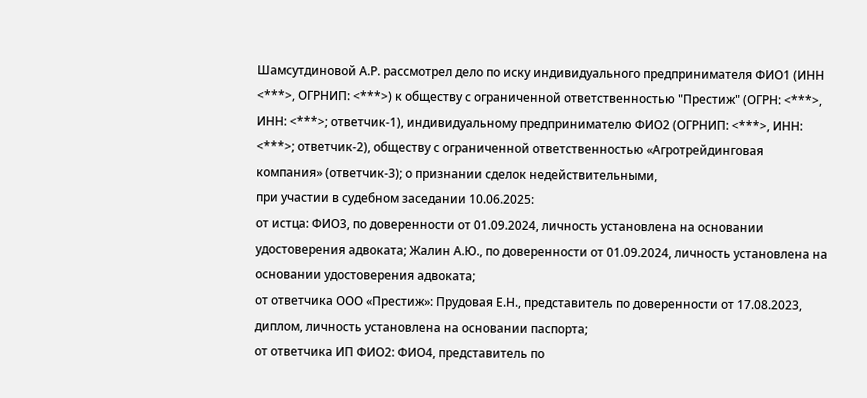Шамсутдиновой А.Р. рассмотрел дело по иску индивидуального предпринимателя ФИО1 (ИНН <***>, ОГРНИП: <***>) к обществу с ограниченной ответственностью "Престиж" (ОГРН: <***>, ИНН: <***>; ответчик-1), индивидуальному предпринимателю ФИО2 (ОГРНИП: <***>, ИНН: <***>; ответчик-2), обществу с ограниченной ответственностью «Агротрейдинговая компания» (ответчик-3); о признании сделок недействительными,
при участии в судебном заседании 10.06.2025:
от истца: ФИО3, по доверенности от 01.09.2024, личность установлена на основании удостоверения адвоката; Жалин А.Ю., по доверенности от 01.09.2024, личность установлена на основании удостоверения адвоката;
от ответчика ООО «Престиж»: Прудовая Е.Н., представитель по доверенности от 17.08.2023, диплом, личность установлена на основании паспорта;
от ответчика ИП ФИО2: ФИО4, представитель по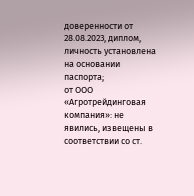доверенности от 28.08.2023, диплом, личность установлена на основании паспорта;
от ООО «Агротрейдинговая компания»: не явились, извещены в соответствии со ст.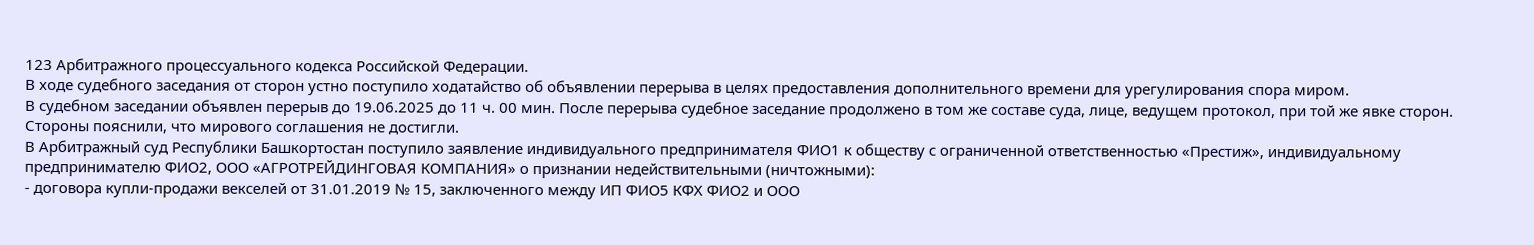123 Арбитражного процессуального кодекса Российской Федерации.
В ходе судебного заседания от сторон устно поступило ходатайство об объявлении перерыва в целях предоставления дополнительного времени для урегулирования спора миром.
В судебном заседании объявлен перерыв до 19.06.2025 до 11 ч. 00 мин. После перерыва судебное заседание продолжено в том же составе суда, лице, ведущем протокол, при той же явке сторон.
Стороны пояснили, что мирового соглашения не достигли.
В Арбитражный суд Республики Башкортостан поступило заявление индивидуального предпринимателя ФИО1 к обществу с ограниченной ответственностью «Престиж», индивидуальному предпринимателю ФИО2, ООО «АГРОТРЕЙДИНГОВАЯ КОМПАНИЯ» о признании недействительными (ничтожными):
- договора купли-продажи векселей от 31.01.2019 № 15, заключенного между ИП ФИО5 КФХ ФИО2 и ООО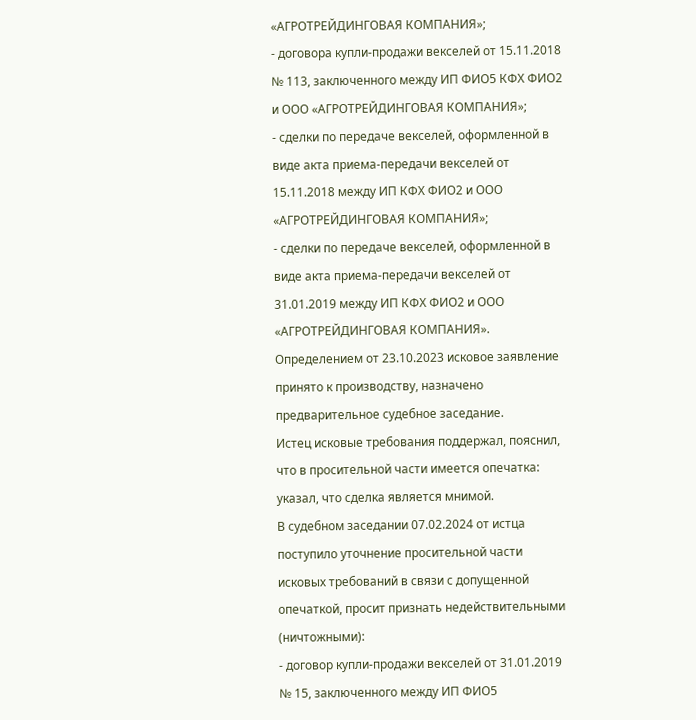«АГРОТРЕЙДИНГОВАЯ КОМПАНИЯ»;
- договора купли-продажи векселей от 15.11.2018 № 113, заключенного между ИП ФИО5 КФХ ФИО2 и ООО «АГРОТРЕЙДИНГОВАЯ КОМПАНИЯ»;
- сделки по передаче векселей, оформленной в виде акта приема-передачи векселей от 15.11.2018 между ИП КФХ ФИО2 и ООО «АГРОТРЕЙДИНГОВАЯ КОМПАНИЯ»;
- сделки по передаче векселей, оформленной в виде акта приема-передачи векселей от 31.01.2019 между ИП КФХ ФИО2 и ООО «АГРОТРЕЙДИНГОВАЯ КОМПАНИЯ».
Определением от 23.10.2023 исковое заявление принято к производству, назначено предварительное судебное заседание.
Истец исковые требования поддержал, пояснил, что в просительной части имеется опечатка: указал, что сделка является мнимой.
В судебном заседании 07.02.2024 от истца поступило уточнение просительной части исковых требований в связи с допущенной опечаткой, просит признать недействительными (ничтожными):
- договор купли-продажи векселей от 31.01.2019 № 15, заключенного между ИП ФИО5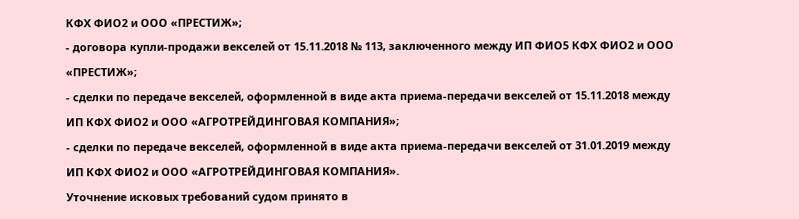КФХ ФИО2 и ООО «ПРЕСТИЖ»;
- договора купли-продажи векселей от 15.11.2018 № 113, заключенного между ИП ФИО5 КФХ ФИО2 и ООО «ПРЕСТИЖ»;
- сделки по передаче векселей, оформленной в виде акта приема-передачи векселей от 15.11.2018 между ИП КФХ ФИО2 и ООО «АГРОТРЕЙДИНГОВАЯ КОМПАНИЯ»;
- сделки по передаче векселей, оформленной в виде акта приема-передачи векселей от 31.01.2019 между ИП КФХ ФИО2 и ООО «АГРОТРЕЙДИНГОВАЯ КОМПАНИЯ».
Уточнение исковых требований судом принято в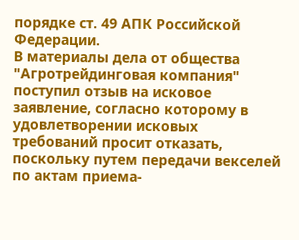порядке ст. 49 АПК Российской Федерации.
В материалы дела от общества "Агротрейдинговая компания" поступил отзыв на исковое заявление, согласно которому в удовлетворении исковых требований просит отказать, поскольку путем передачи векселей по актам приема-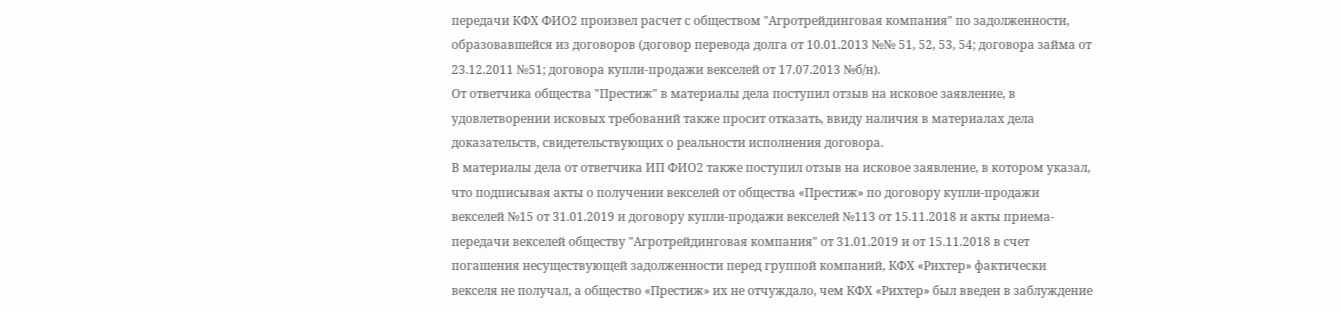передачи КФХ ФИО2 произвел расчет с обществом "Агротрейдинговая компания" по задолженности, образовавшейся из договоров (договор перевода долга от 10.01.2013 №№ 51, 52, 53, 54; договора займа от 23.12.2011 №51; договора купли-продажи векселей от 17.07.2013 №б/н).
От ответчика общества "Престиж" в материалы дела поступил отзыв на исковое заявление, в удовлетворении исковых требований также просит отказать, ввиду наличия в материалах дела доказательств, свидетельствующих о реальности исполнения договора.
В материалы дела от ответчика ИП ФИО2 также поступил отзыв на исковое заявление, в котором указал, что подписывая акты о получении векселей от общества «Престиж» по договору купли-продажи векселей №15 от 31.01.2019 и договору купли-продажи векселей №113 от 15.11.2018 и акты приема-передачи векселей обществу "Агротрейдинговая компания" от 31.01.2019 и от 15.11.2018 в счет погашения несуществующей задолженности перед группой компаний, КФХ «Рихтер» фактически векселя не получал, а общество «Престиж» их не отчуждало, чем КФХ «Рихтер» был введен в заблуждение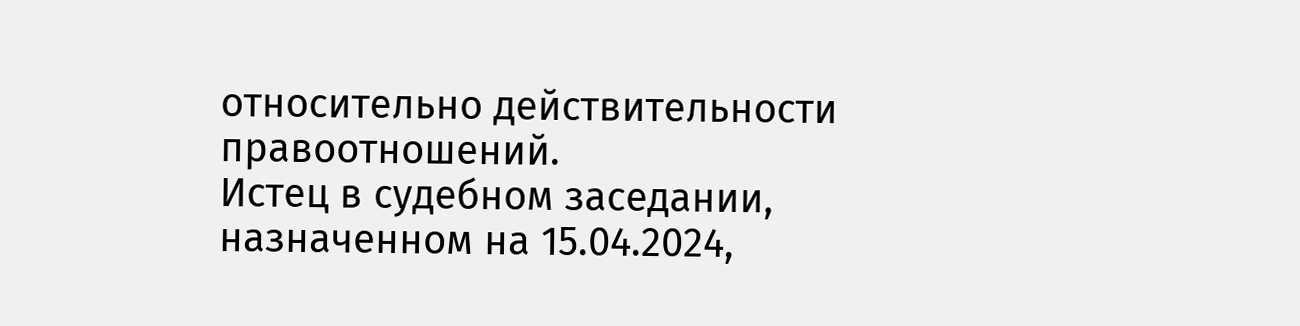относительно действительности правоотношений.
Истец в судебном заседании, назначенном на 15.04.2024,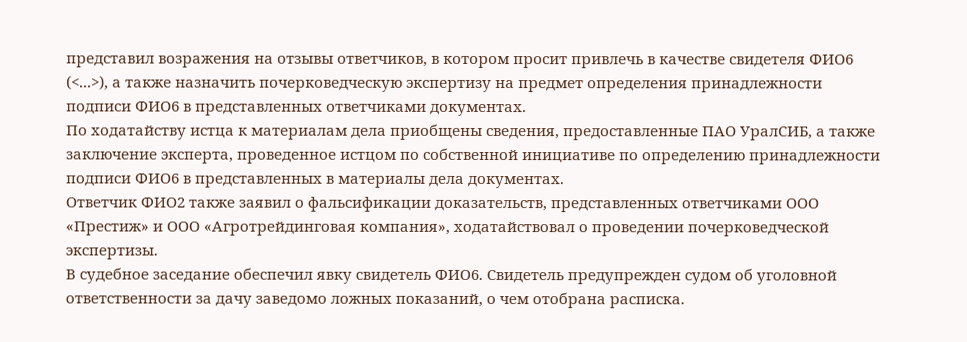представил возражения на отзывы ответчиков, в котором просит привлечь в качестве свидетеля ФИО6 (<...>), а также назначить почерковедческую экспертизу на предмет определения принадлежности подписи ФИО6 в представленных ответчиками документах.
По ходатайству истца к материалам дела приобщены сведения, предоставленные ПАО УралСИБ, а также заключение эксперта, проведенное истцом по собственной инициативе по определению принадлежности подписи ФИО6 в представленных в материалы дела документах.
Ответчик ФИО2 также заявил о фальсификации доказательств, представленных ответчиками ООО «Престиж» и ООО «Агротрейдинговая компания», ходатайствовал о проведении почерковедческой экспертизы.
В судебное заседание обеспечил явку свидетель ФИО6. Свидетель предупрежден судом об уголовной ответственности за дачу заведомо ложных показаний, о чем отобрана расписка.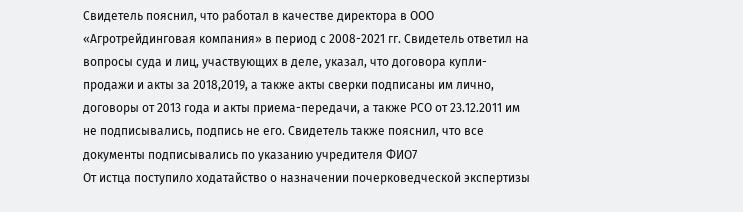Свидетель пояснил, что работал в качестве директора в ООО «Агротрейдинговая компания» в период с 2008-2021 гг. Свидетель ответил на вопросы суда и лиц, участвующих в деле, указал, что договора купли-продажи и акты за 2018,2019, а также акты сверки подписаны им лично, договоры от 2013 года и акты приема-передачи, а также РСО от 23.12.2011 им не подписывались, подпись не его. Свидетель также пояснил, что все документы подписывались по указанию учредителя ФИО7
От истца поступило ходатайство о назначении почерковедческой экспертизы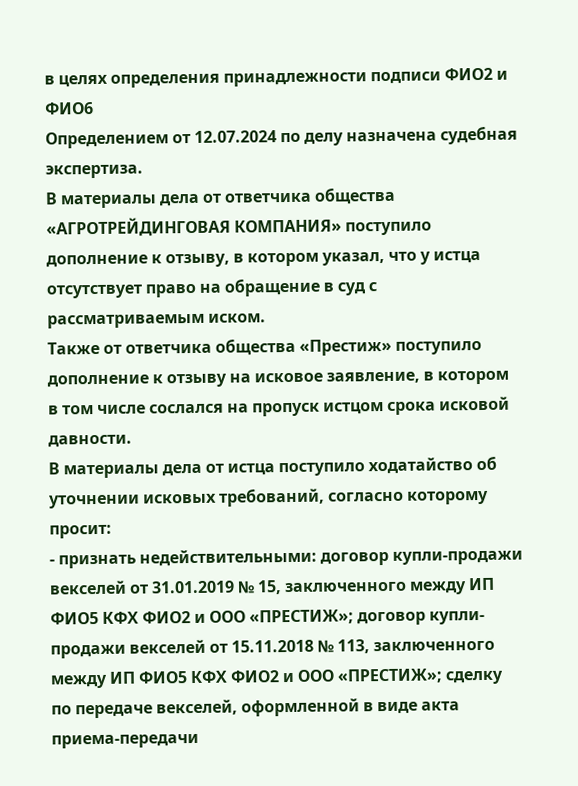в целях определения принадлежности подписи ФИО2 и ФИО6
Определением от 12.07.2024 по делу назначена судебная экспертиза.
В материалы дела от ответчика общества «АГРОТРЕЙДИНГОВАЯ КОМПАНИЯ» поступило дополнение к отзыву, в котором указал, что у истца отсутствует право на обращение в суд с рассматриваемым иском.
Также от ответчика общества «Престиж» поступило дополнение к отзыву на исковое заявление, в котором в том числе сослался на пропуск истцом срока исковой давности.
В материалы дела от истца поступило ходатайство об уточнении исковых требований, согласно которому просит:
- признать недействительными: договор купли-продажи векселей от 31.01.2019 № 15, заключенного между ИП ФИО5 КФХ ФИО2 и ООО «ПРЕСТИЖ»; договор купли-продажи векселей от 15.11.2018 № 113, заключенного между ИП ФИО5 КФХ ФИО2 и ООО «ПРЕСТИЖ»; сделку по передаче векселей, оформленной в виде акта приема-передачи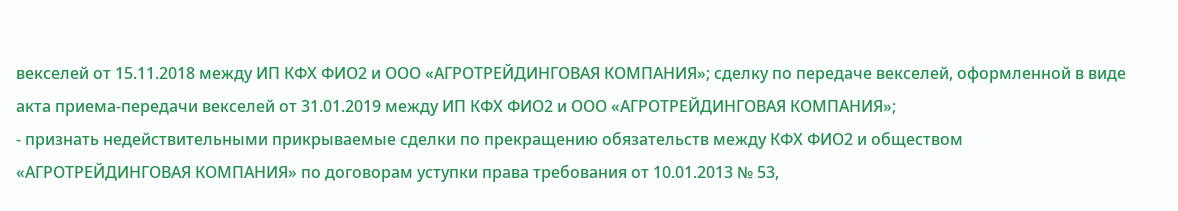векселей от 15.11.2018 между ИП КФХ ФИО2 и ООО «АГРОТРЕЙДИНГОВАЯ КОМПАНИЯ»; сделку по передаче векселей, оформленной в виде акта приема-передачи векселей от 31.01.2019 между ИП КФХ ФИО2 и ООО «АГРОТРЕЙДИНГОВАЯ КОМПАНИЯ»;
- признать недействительными прикрываемые сделки по прекращению обязательств между КФХ ФИО2 и обществом «АГРОТРЕЙДИНГОВАЯ КОМПАНИЯ» по договорам уступки права требования от 10.01.2013 № 53,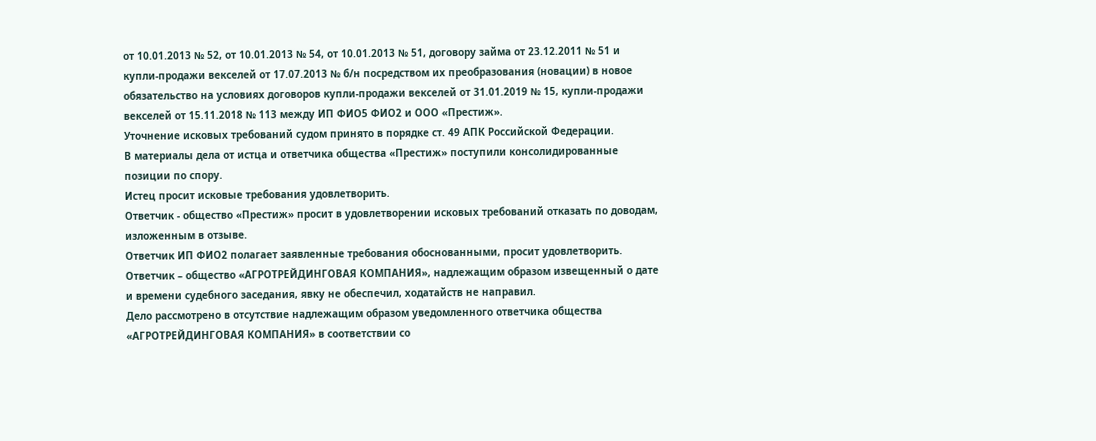от 10.01.2013 № 52, от 10.01.2013 № 54, от 10.01.2013 № 51, договору займа от 23.12.2011 № 51 и купли-продажи векселей от 17.07.2013 № б/н посредством их преобразования (новации) в новое обязательство на условиях договоров купли-продажи векселей от 31.01.2019 № 15, купли-продажи векселей от 15.11.2018 № 113 между ИП ФИО5 ФИО2 и ООО «Престиж».
Уточнение исковых требований судом принято в порядке ст. 49 АПК Российской Федерации.
В материалы дела от истца и ответчика общества «Престиж» поступили консолидированные позиции по спору.
Истец просит исковые требования удовлетворить.
Ответчик - общество «Престиж» просит в удовлетворении исковых требований отказать по доводам, изложенным в отзыве.
Ответчик ИП ФИО2 полагает заявленные требования обоснованными, просит удовлетворить.
Ответчик – общество «АГРОТРЕЙДИНГОВАЯ КОМПАНИЯ», надлежащим образом извещенный о дате и времени судебного заседания, явку не обеспечил, ходатайств не направил.
Дело рассмотрено в отсутствие надлежащим образом уведомленного ответчика общества «АГРОТРЕЙДИНГОВАЯ КОМПАНИЯ» в соответствии со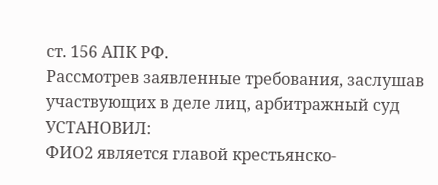ст. 156 АПК РФ.
Рассмотрев заявленные требования, заслушав участвующих в деле лиц, арбитражный суд
УСТАНОВИЛ:
ФИО2 является главой крестьянско-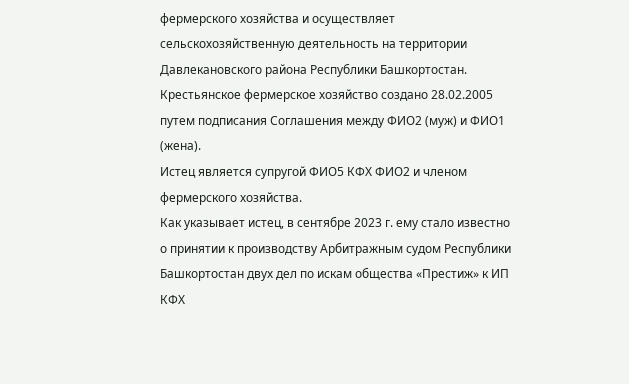фермерского хозяйства и осуществляет сельскохозяйственную деятельность на территории Давлекановского района Республики Башкортостан.
Крестьянское фермерское хозяйство создано 28.02.2005 путем подписания Соглашения между ФИО2 (муж) и ФИО1 (жена).
Истец является супругой ФИО5 КФХ ФИО2 и членом фермерского хозяйства.
Как указывает истец, в сентябре 2023 г. ему стало известно о принятии к производству Арбитражным судом Республики Башкортостан двух дел по искам общества «Престиж» к ИП КФХ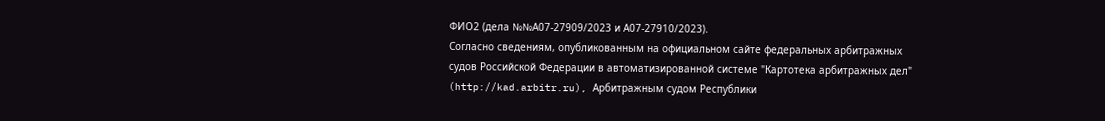ФИО2 (дела №№А07-27909/2023 и А07-27910/2023).
Согласно сведениям, опубликованным на официальном сайте федеральных арбитражных судов Российской Федерации в автоматизированной системе "Картотека арбитражных дел" (http://kad.arbitr.ru), Арбитражным судом Республики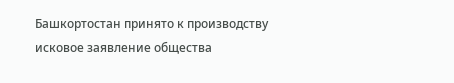Башкортостан принято к производству исковое заявление общества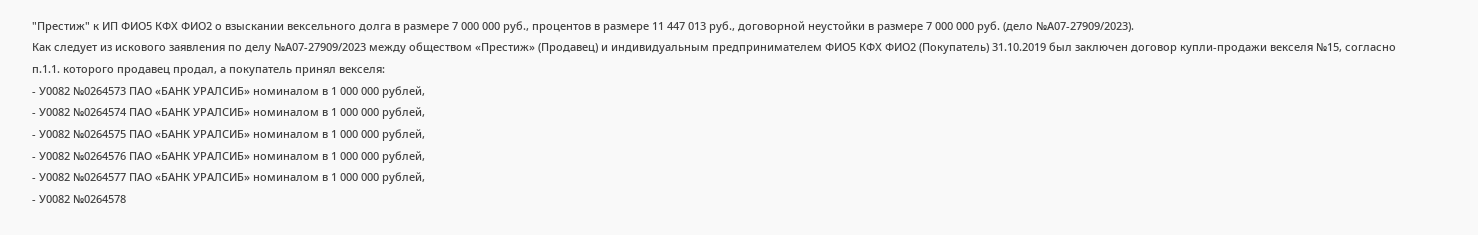"Престиж" к ИП ФИО5 КФХ ФИО2 о взыскании вексельного долга в размере 7 000 000 руб., процентов в размере 11 447 013 руб., договорной неустойки в размере 7 000 000 руб. (дело №А07-27909/2023).
Как следует из искового заявления по делу №А07-27909/2023 между обществом «Престиж» (Продавец) и индивидуальным предпринимателем ФИО5 КФХ ФИО2 (Покупатель) 31.10.2019 был заключен договор купли-продажи векселя №15, согласно п.1.1. которого продавец продал, а покупатель принял векселя:
- У0082 №0264573 ПАО «БАНК УРАЛСИБ» номиналом в 1 000 000 рублей,
- У0082 №0264574 ПАО «БАНК УРАЛСИБ» номиналом в 1 000 000 рублей,
- У0082 №0264575 ПАО «БАНК УРАЛСИБ» номиналом в 1 000 000 рублей,
- У0082 №0264576 ПАО «БАНК УРАЛСИБ» номиналом в 1 000 000 рублей,
- У0082 №0264577 ПАО «БАНК УРАЛСИБ» номиналом в 1 000 000 рублей,
- У0082 №0264578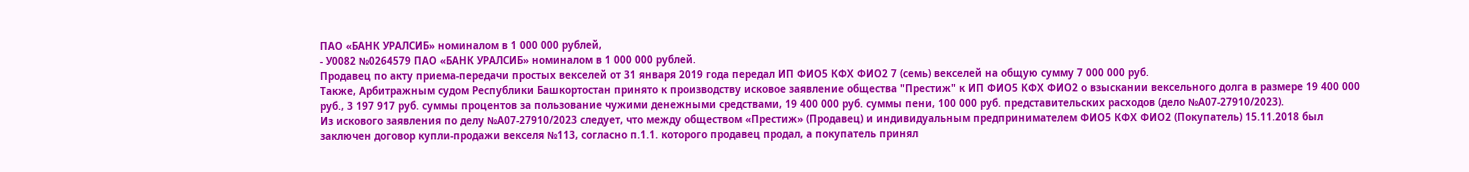ПАО «БАНК УРАЛСИБ» номиналом в 1 000 000 рублей,
- У0082 №0264579 ПАО «БАНК УРАЛСИБ» номиналом в 1 000 000 рублей.
Продавец по акту приема-передачи простых векселей от 31 января 2019 года передал ИП ФИО5 КФХ ФИО2 7 (семь) векселей на общую сумму 7 000 000 руб.
Также, Арбитражным судом Республики Башкортостан принято к производству исковое заявление общества "Престиж" к ИП ФИО5 КФХ ФИО2 о взыскании вексельного долга в размере 19 400 000 руб., 3 197 917 руб. суммы процентов за пользование чужими денежными средствами, 19 400 000 руб. суммы пени, 100 000 руб. представительских расходов (дело №А07-27910/2023).
Из искового заявления по делу №А07-27910/2023 следует, что между обществом «Престиж» (Продавец) и индивидуальным предпринимателем ФИО5 КФХ ФИО2 (Покупатель) 15.11.2018 был заключен договор купли-продажи векселя №113, согласно п.1.1. которого продавец продал, а покупатель принял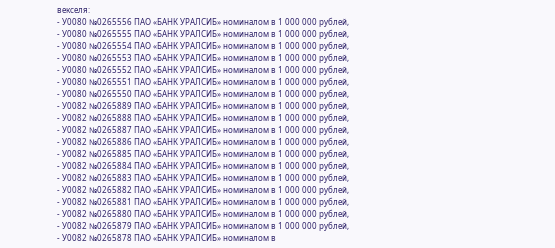векселя:
- У0080 №0265556 ПАО «БАНК УРАЛСИБ» номиналом в 1 000 000 рублей,
- У0080 №0265555 ПАО «БАНК УРАЛСИБ» номиналом в 1 000 000 рублей,
- У0080 №0265554 ПАО «БАНК УРАЛСИБ» номиналом в 1 000 000 рублей,
- У0080 №0265553 ПАО «БАНК УРАЛСИБ» номиналом в 1 000 000 рублей,
- У0080 №0265552 ПАО «БАНК УРАЛСИБ» номиналом в 1 000 000 рублей,
- У0080 №0265551 ПАО «БАНК УРАЛСИБ» номиналом в 1 000 000 рублей,
- У0080 №0265550 ПАО «БАНК УРАЛСИБ» номиналом в 1 000 000 рублей,
- У0082 №0265889 ПАО «БАНК УРАЛСИБ» номиналом в 1 000 000 рублей,
- У0082 №0265888 ПАО «БАНК УРАЛСИБ» номиналом в 1 000 000 рублей,
- У0082 №0265887 ПАО «БАНК УРАЛСИБ» номиналом в 1 000 000 рублей,
- У0082 №0265886 ПАО «БАНК УРАЛСИБ» номиналом в 1 000 000 рублей,
- У0082 №0265885 ПАО «БАНК УРАЛСИБ» номиналом в 1 000 000 рублей,
- У0082 №0265884 ПАО «БАНК УРАЛСИБ» номиналом в 1 000 000 рублей,
- У0082 №0265883 ПАО «БАНК УРАЛСИБ» номиналом в 1 000 000 рублей,
- У0082 №0265882 ПАО «БАНК УРАЛСИБ» номиналом в 1 000 000 рублей,
- У0082 №0265881 ПАО «БАНК УРАЛСИБ» номиналом в 1 000 000 рублей,
- У0082 №0265880 ПАО «БАНК УРАЛСИБ» номиналом в 1 000 000 рублей,
- У0082 №0265879 ПАО «БАНК УРАЛСИБ» номиналом в 1 000 000 рублей,
- У0082 №0265878 ПАО «БАНК УРАЛСИБ» номиналом в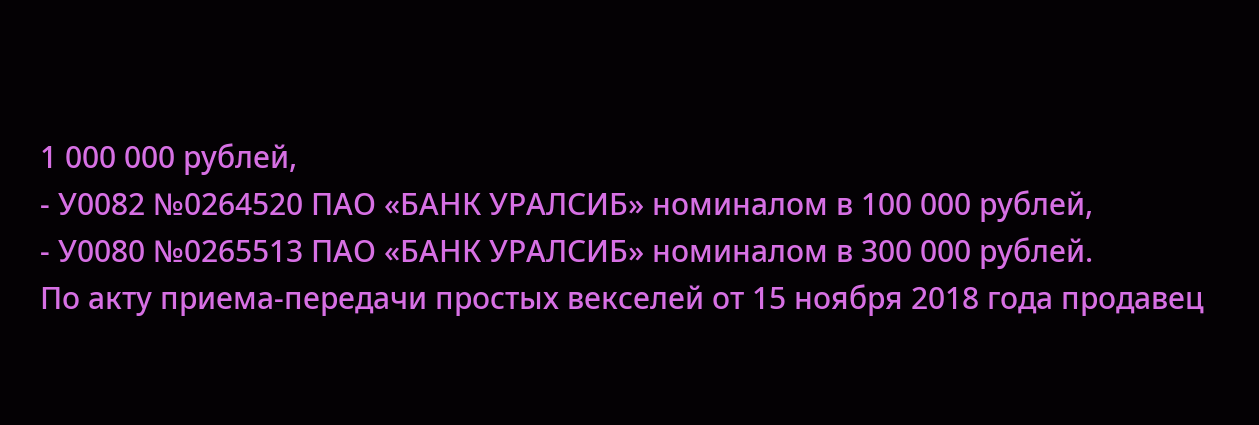1 000 000 рублей,
- У0082 №0264520 ПАО «БАНК УРАЛСИБ» номиналом в 100 000 рублей,
- У0080 №0265513 ПАО «БАНК УРАЛСИБ» номиналом в 300 000 рублей.
По акту приема-передачи простых векселей от 15 ноября 2018 года продавец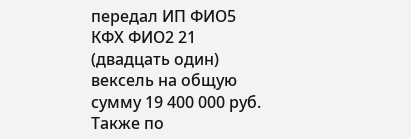передал ИП ФИО5 КФХ ФИО2 21 (двадцать один) вексель на общую сумму 19 400 000 руб.
Также по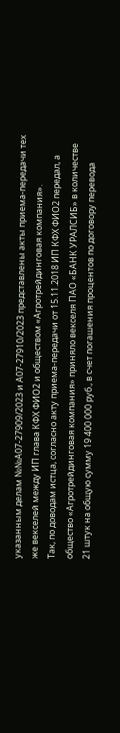указанным делам №№А07-27909/2023 и А07-27910/2023 представлены акты приема-передачи тех же векселей между ИП глава КФХ ФИО2 и обществом «Агротрейдинговая компания».
Так, по доводам истца, согласно акту приема-передачи от 15.11.2018 ИП КФХ ФИО2 передал, а общество «Агротрейдинговая компания» приняло векселя ПАО «БАНК УРАЛСИБ» в количестве 21 штук на общую сумму 19 400 000 руб., в счет погашения процентов по договору перевода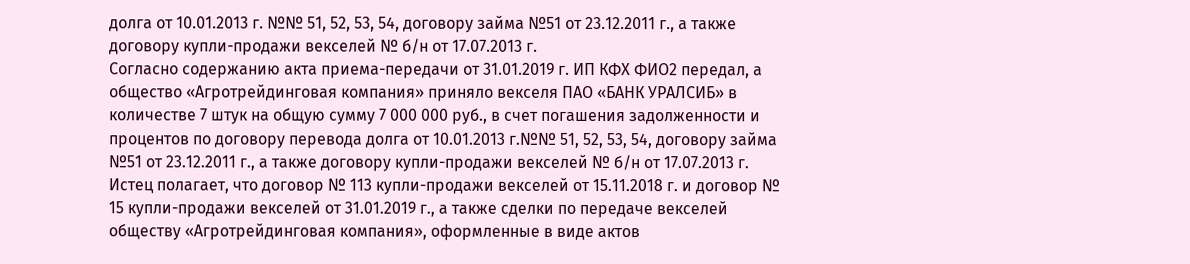долга от 10.01.2013 г. №№ 51, 52, 53, 54, договору займа №51 от 23.12.2011 г., а также договору купли-продажи векселей № б/н от 17.07.2013 г.
Согласно содержанию акта приема-передачи от 31.01.2019 г. ИП КФХ ФИО2 передал, а общество «Агротрейдинговая компания» приняло векселя ПАО «БАНК УРАЛСИБ» в количестве 7 штук на общую сумму 7 000 000 руб., в счет погашения задолженности и процентов по договору перевода долга от 10.01.2013 г.№№ 51, 52, 53, 54, договору займа №51 от 23.12.2011 г., а также договору купли-продажи векселей № б/н от 17.07.2013 г.
Истец полагает, что договор № 113 купли-продажи векселей от 15.11.2018 г. и договор № 15 купли-продажи векселей от 31.01.2019 г., а также сделки по передаче векселей обществу «Агротрейдинговая компания», оформленные в виде актов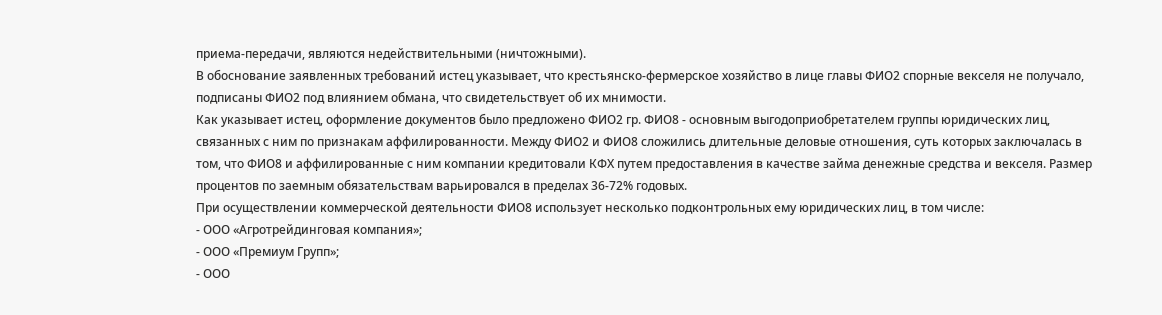приема-передачи, являются недействительными (ничтожными).
В обоснование заявленных требований истец указывает, что крестьянско-фермерское хозяйство в лице главы ФИО2 спорные векселя не получало, подписаны ФИО2 под влиянием обмана, что свидетельствует об их мнимости.
Как указывает истец, оформление документов было предложено ФИО2 гр. ФИО8 - основным выгодоприобретателем группы юридических лиц, связанных с ним по признакам аффилированности. Между ФИО2 и ФИО8 сложились длительные деловые отношения, суть которых заключалась в том, что ФИО8 и аффилированные с ним компании кредитовали КФХ путем предоставления в качестве займа денежные средства и векселя. Размер процентов по заемным обязательствам варьировался в пределах 36-72% годовых.
При осуществлении коммерческой деятельности ФИО8 использует несколько подконтрольных ему юридических лиц, в том числе:
- ООО «Агротрейдинговая компания»;
- ООО «Премиум Групп»;
- ООО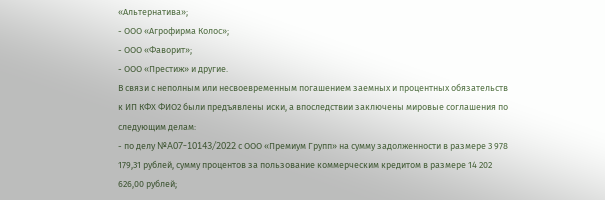«Альтернатива»;
- ООО «Агрофирма Колос»;
- ООО «Фаворит»;
- ООО «Престиж» и другие.
В связи с неполным или несвоевременным погашением заемных и процентных обязательств к ИП КФХ ФИО2 были предъявлены иски, а впоследствии заключены мировые соглашения по следующим делам:
- по делу №A07-10143/2022 с ООО «Премиум Групп» на сумму задолженности в размере 3 978 179,31 рублей, сумму процентов за пользование коммерческим кредитом в размере 14 202 626,00 рублей;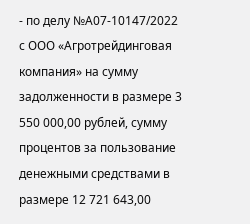- по делу №А07-10147/2022 с ООО «Агротрейдинговая компания» на сумму задолженности в размере 3 550 000,00 рублей, сумму процентов за пользование денежными средствами в размере 12 721 643,00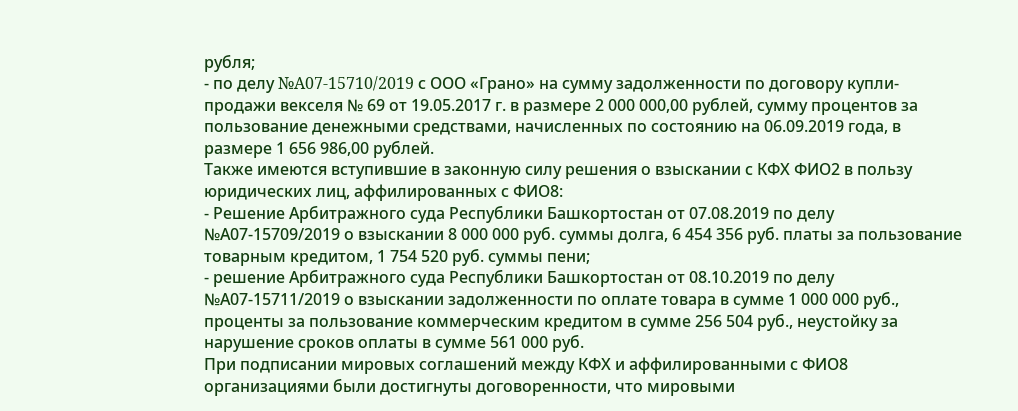рубля;
- по делу №A07-15710/2019 с ООО «Грано» на сумму задолженности по договору купли-продажи векселя № 69 от 19.05.2017 г. в размере 2 000 000,00 рублей, сумму процентов за пользование денежными средствами, начисленных по состоянию на 06.09.2019 года, в размере 1 656 986,00 рублей.
Также имеются вступившие в законную силу решения о взыскании с КФХ ФИО2 в пользу юридических лиц, аффилированных с ФИО8:
- Решение Арбитражного суда Республики Башкортостан от 07.08.2019 по делу №А07-15709/2019 о взыскании 8 000 000 руб. суммы долга, 6 454 356 руб. платы за пользование товарным кредитом, 1 754 520 руб. суммы пени;
- решение Арбитражного суда Республики Башкортостан от 08.10.2019 по делу №А07-15711/2019 о взыскании задолженности по оплате товара в сумме 1 000 000 руб., проценты за пользование коммерческим кредитом в сумме 256 504 руб., неустойку за нарушение сроков оплаты в сумме 561 000 руб.
При подписании мировых соглашений между КФХ и аффилированными с ФИО8 организациями были достигнуты договоренности, что мировыми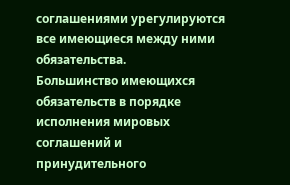соглашениями урегулируются все имеющиеся между ними обязательства.
Большинство имеющихся обязательств в порядке исполнения мировых соглашений и принудительного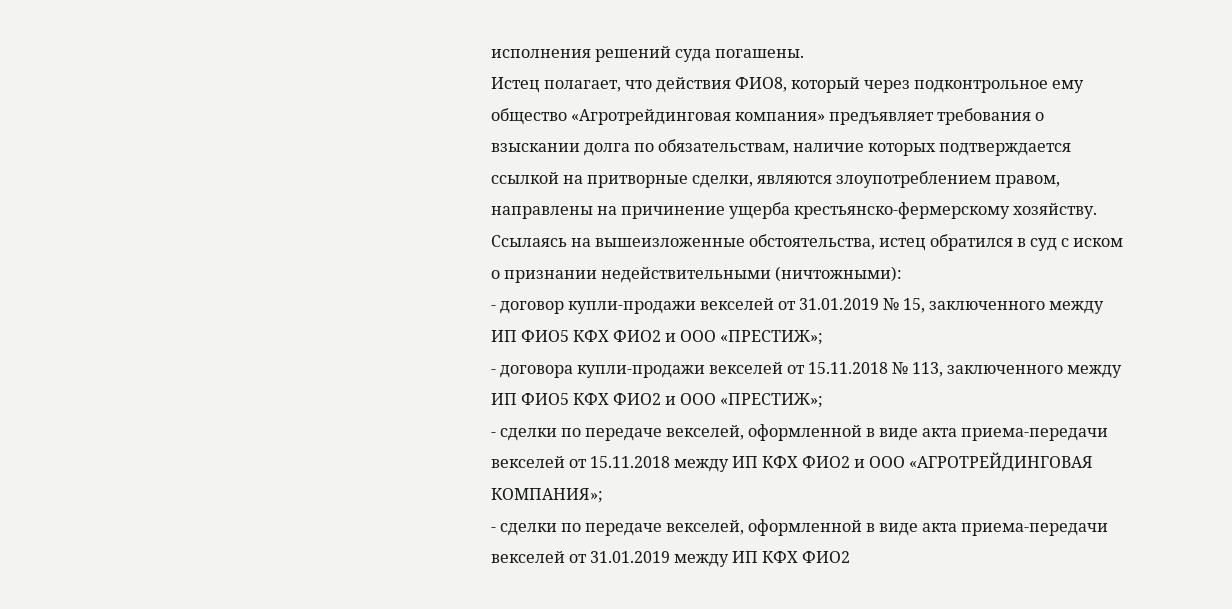исполнения решений суда погашены.
Истец полагает, что действия ФИО8, который через подконтрольное ему общество «Агротрейдинговая компания» предъявляет требования о взыскании долга по обязательствам, наличие которых подтверждается ссылкой на притворные сделки, являются злоупотреблением правом, направлены на причинение ущерба крестьянско-фермерскому хозяйству.
Ссылаясь на вышеизложенные обстоятельства, истец обратился в суд с иском о признании недействительными (ничтожными):
- договор купли-продажи векселей от 31.01.2019 № 15, заключенного между ИП ФИО5 КФХ ФИО2 и ООО «ПРЕСТИЖ»;
- договора купли-продажи векселей от 15.11.2018 № 113, заключенного между ИП ФИО5 КФХ ФИО2 и ООО «ПРЕСТИЖ»;
- сделки по передаче векселей, оформленной в виде акта приема-передачи векселей от 15.11.2018 между ИП КФХ ФИО2 и ООО «АГРОТРЕЙДИНГОВАЯ КОМПАНИЯ»;
- сделки по передаче векселей, оформленной в виде акта приема-передачи векселей от 31.01.2019 между ИП КФХ ФИО2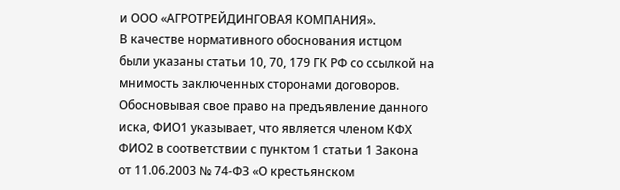и ООО «АГРОТРЕЙДИНГОВАЯ КОМПАНИЯ».
В качестве нормативного обоснования истцом были указаны статьи 10, 70, 179 ГК РФ со ссылкой на мнимость заключенных сторонами договоров.
Обосновывая свое право на предъявление данного иска, ФИО1 указывает, что является членом КФХ ФИО2 в соответствии с пунктом 1 статьи 1 Закона от 11.06.2003 № 74-ФЗ «О крестьянском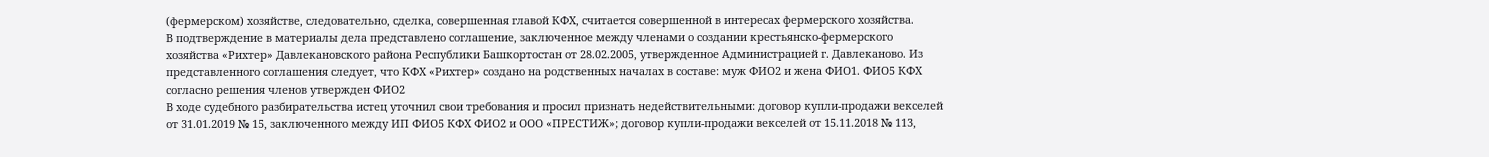(фермерском) хозяйстве, следовательно, сделка, совершенная главой КФХ, считается совершенной в интересах фермерского хозяйства.
В подтверждение в материалы дела представлено соглашение, заключенное между членами о создании крестьянско-фермерского хозяйства «Рихтер» Давлекановского района Республики Башкортостан от 28.02.2005, утвержденное Администрацией г. Давлеканово. Из представленного соглашения следует, что КФХ «Рихтер» создано на родственных началах в составе: муж ФИО2 и жена ФИО1. ФИО5 КФХ согласно решения членов утвержден ФИО2
В ходе судебного разбирательства истец уточнил свои требования и просил признать недействительными: договор купли-продажи векселей от 31.01.2019 № 15, заключенного между ИП ФИО5 КФХ ФИО2 и ООО «ПРЕСТИЖ»; договор купли-продажи векселей от 15.11.2018 № 113,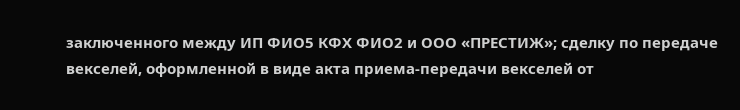заключенного между ИП ФИО5 КФХ ФИО2 и ООО «ПРЕСТИЖ»; сделку по передаче векселей, оформленной в виде акта приема-передачи векселей от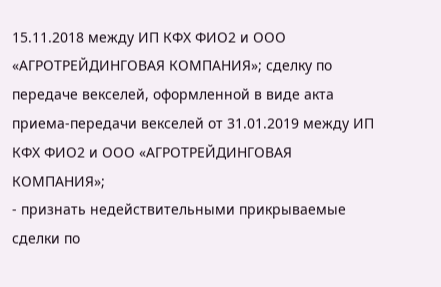15.11.2018 между ИП КФХ ФИО2 и ООО «АГРОТРЕЙДИНГОВАЯ КОМПАНИЯ»; сделку по передаче векселей, оформленной в виде акта приема-передачи векселей от 31.01.2019 между ИП КФХ ФИО2 и ООО «АГРОТРЕЙДИНГОВАЯ КОМПАНИЯ»;
- признать недействительными прикрываемые сделки по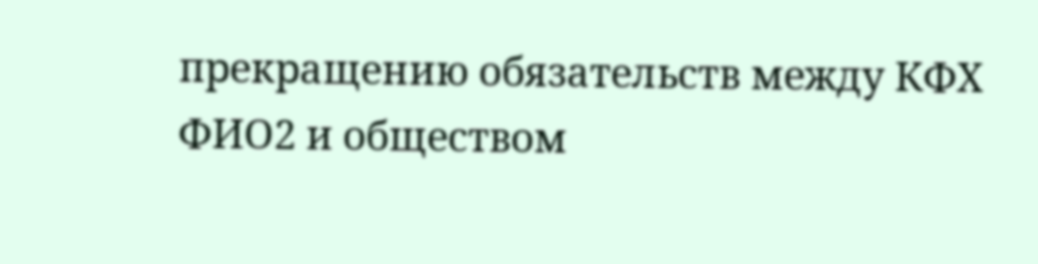прекращению обязательств между КФХ ФИО2 и обществом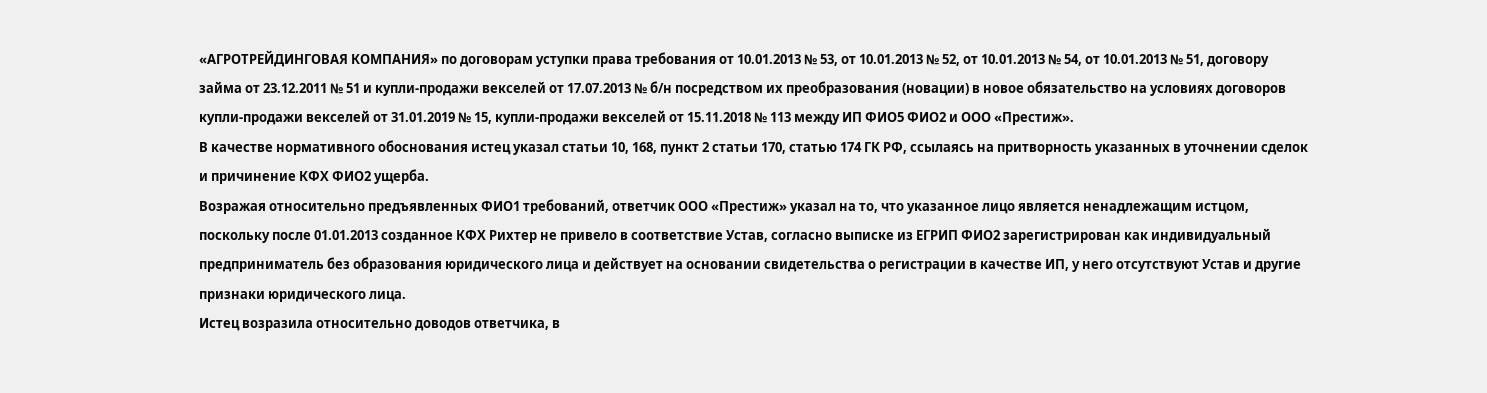«АГРОТРЕЙДИНГОВАЯ КОМПАНИЯ» по договорам уступки права требования от 10.01.2013 № 53, от 10.01.2013 № 52, от 10.01.2013 № 54, от 10.01.2013 № 51, договору займа от 23.12.2011 № 51 и купли-продажи векселей от 17.07.2013 № б/н посредством их преобразования (новации) в новое обязательство на условиях договоров купли-продажи векселей от 31.01.2019 № 15, купли-продажи векселей от 15.11.2018 № 113 между ИП ФИО5 ФИО2 и ООО «Престиж».
В качестве нормативного обоснования истец указал статьи 10, 168, пункт 2 статьи 170, статью 174 ГК РФ, ссылаясь на притворность указанных в уточнении сделок и причинение КФХ ФИО2 ущерба.
Возражая относительно предъявленных ФИО1 требований, ответчик ООО «Престиж» указал на то, что указанное лицо является ненадлежащим истцом, поскольку после 01.01.2013 созданное КФХ Рихтер не привело в соответствие Устав, согласно выписке из ЕГРИП ФИО2 зарегистрирован как индивидуальный предприниматель без образования юридического лица и действует на основании свидетельства о регистрации в качестве ИП, у него отсутствуют Устав и другие признаки юридического лица.
Истец возразила относительно доводов ответчика, в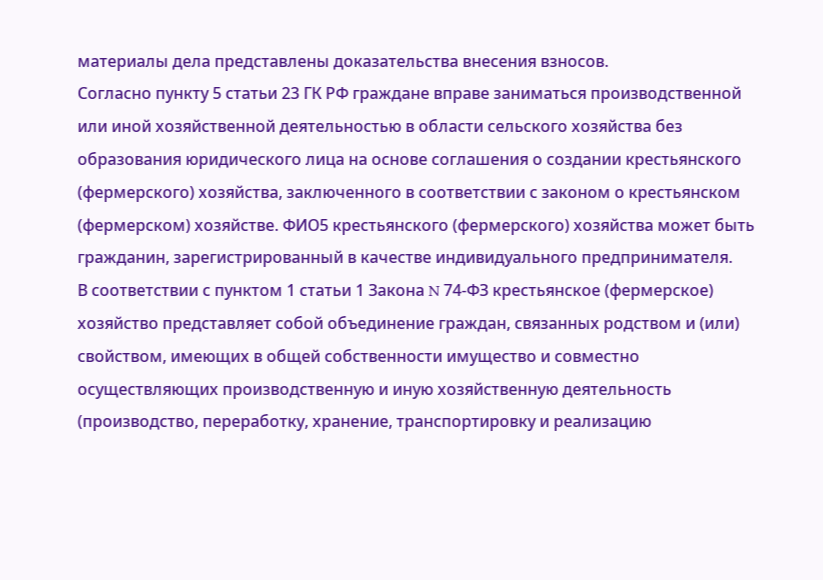материалы дела представлены доказательства внесения взносов.
Согласно пункту 5 статьи 23 ГК РФ граждане вправе заниматься производственной или иной хозяйственной деятельностью в области сельского хозяйства без образования юридического лица на основе соглашения о создании крестьянского (фермерского) хозяйства, заключенного в соответствии с законом о крестьянском (фермерском) хозяйстве. ФИО5 крестьянского (фермерского) хозяйства может быть гражданин, зарегистрированный в качестве индивидуального предпринимателя.
В соответствии с пунктом 1 статьи 1 Закона N 74-ФЗ крестьянское (фермерское) хозяйство представляет собой объединение граждан, связанных родством и (или) свойством, имеющих в общей собственности имущество и совместно осуществляющих производственную и иную хозяйственную деятельность (производство, переработку, хранение, транспортировку и реализацию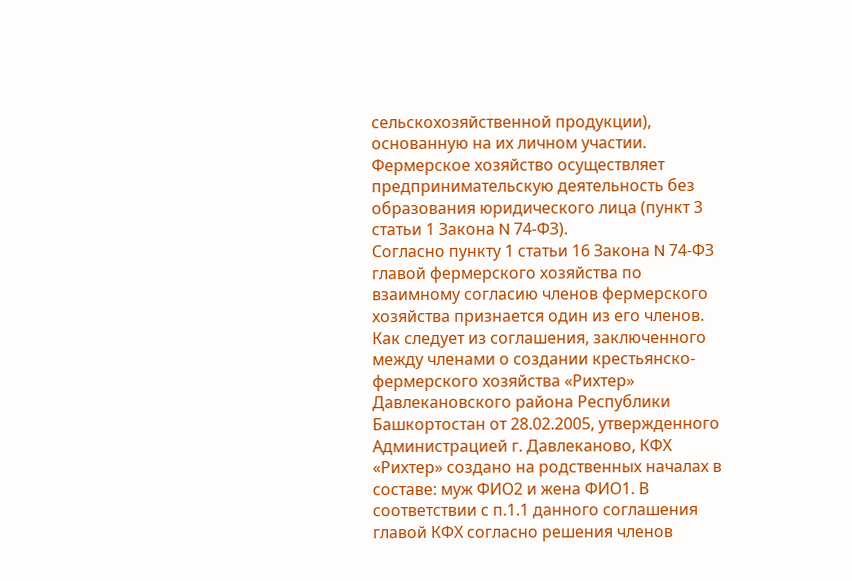сельскохозяйственной продукции), основанную на их личном участии.
Фермерское хозяйство осуществляет предпринимательскую деятельность без образования юридического лица (пункт 3 статьи 1 Закона N 74-ФЗ).
Согласно пункту 1 статьи 16 Закона N 74-ФЗ главой фермерского хозяйства по взаимному согласию членов фермерского хозяйства признается один из его членов.
Как следует из соглашения, заключенного между членами о создании крестьянско-фермерского хозяйства «Рихтер» Давлекановского района Республики Башкортостан от 28.02.2005, утвержденного Администрацией г. Давлеканово, КФХ «Рихтер» создано на родственных началах в составе: муж ФИО2 и жена ФИО1. В соответствии с п.1.1 данного соглашения главой КФХ согласно решения членов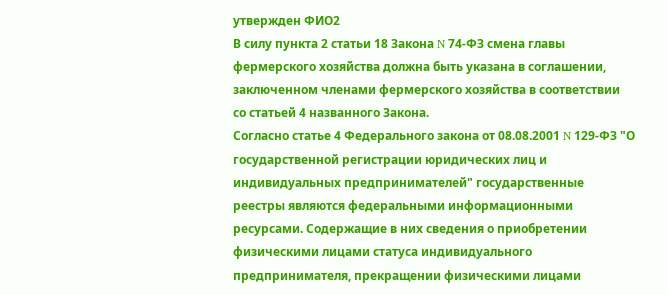утвержден ФИО2
В силу пункта 2 статьи 18 Закона N 74-ФЗ смена главы фермерского хозяйства должна быть указана в соглашении, заключенном членами фермерского хозяйства в соответствии со статьей 4 названного Закона.
Согласно статье 4 Федерального закона от 08.08.2001 N 129-ФЗ "О государственной регистрации юридических лиц и индивидуальных предпринимателей" государственные реестры являются федеральными информационными ресурсами. Содержащие в них сведения о приобретении физическими лицами статуса индивидуального предпринимателя, прекращении физическими лицами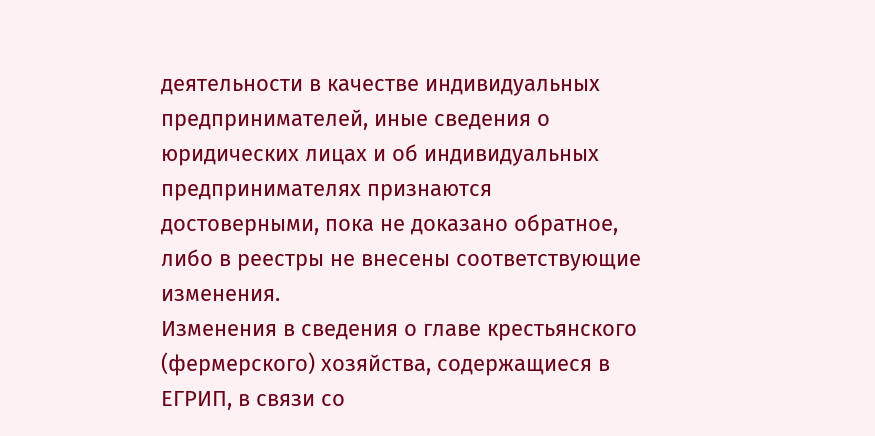деятельности в качестве индивидуальных предпринимателей, иные сведения о юридических лицах и об индивидуальных предпринимателях признаются достоверными, пока не доказано обратное, либо в реестры не внесены соответствующие изменения.
Изменения в сведения о главе крестьянского (фермерского) хозяйства, содержащиеся в ЕГРИП, в связи со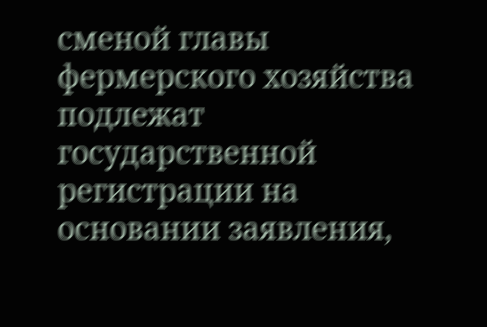сменой главы фермерского хозяйства подлежат государственной регистрации на основании заявления,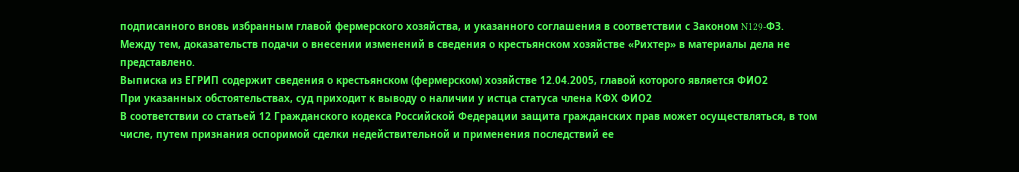подписанного вновь избранным главой фермерского хозяйства, и указанного соглашения в соответствии с Законом N129-ФЗ.
Между тем, доказательств подачи о внесении изменений в сведения о крестьянском хозяйстве «Рихтер» в материалы дела не представлено.
Выписка из ЕГРИП содержит сведения о крестьянском (фермерском) хозяйстве 12.04.2005, главой которого является ФИО2
При указанных обстоятельствах, суд приходит к выводу о наличии у истца статуса члена КФХ ФИО2
В соответствии со статьей 12 Гражданского кодекса Российской Федерации защита гражданских прав может осуществляться, в том числе, путем признания оспоримой сделки недействительной и применения последствий ее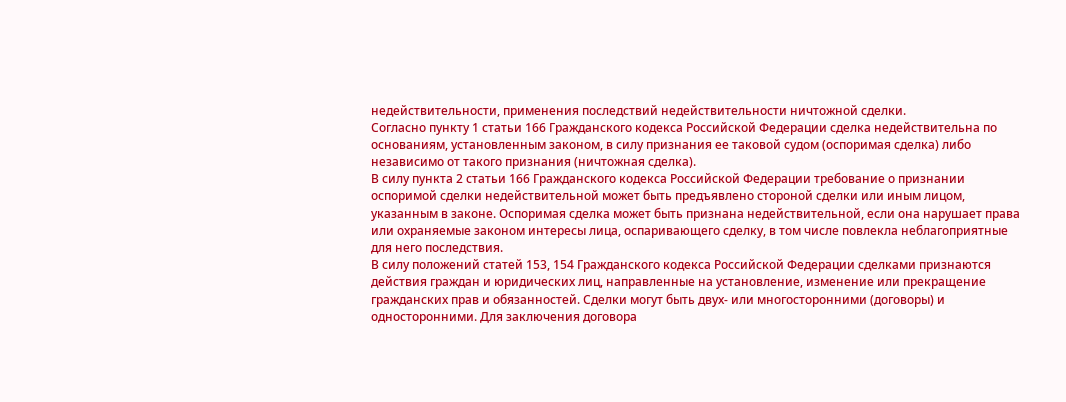недействительности, применения последствий недействительности ничтожной сделки.
Согласно пункту 1 статьи 166 Гражданского кодекса Российской Федерации сделка недействительна по основаниям, установленным законом, в силу признания ее таковой судом (оспоримая сделка) либо независимо от такого признания (ничтожная сделка).
В силу пункта 2 статьи 166 Гражданского кодекса Российской Федерации требование о признании оспоримой сделки недействительной может быть предъявлено стороной сделки или иным лицом, указанным в законе. Оспоримая сделка может быть признана недействительной, если она нарушает права или охраняемые законом интересы лица, оспаривающего сделку, в том числе повлекла неблагоприятные для него последствия.
В силу положений статей 153, 154 Гражданского кодекса Российской Федерации сделками признаются действия граждан и юридических лиц, направленные на установление, изменение или прекращение гражданских прав и обязанностей. Сделки могут быть двух- или многосторонними (договоры) и односторонними. Для заключения договора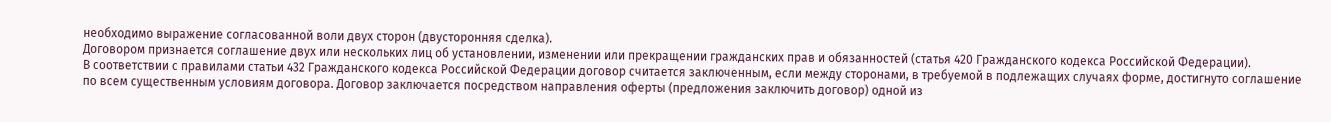необходимо выражение согласованной воли двух сторон (двусторонняя сделка).
Договором признается соглашение двух или нескольких лиц об установлении, изменении или прекращении гражданских прав и обязанностей (статья 420 Гражданского кодекса Российской Федерации).
В соответствии с правилами статьи 432 Гражданского кодекса Российской Федерации договор считается заключенным, если между сторонами, в требуемой в подлежащих случаях форме, достигнуто соглашение по всем существенным условиям договора. Договор заключается посредством направления оферты (предложения заключить договор) одной из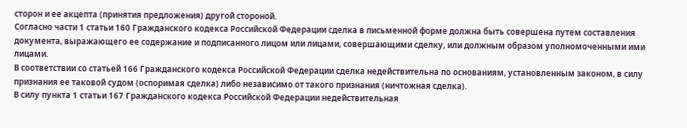сторон и ее акцепта (принятия предложения) другой стороной.
Согласно части 1 статьи 160 Гражданского кодекса Российской Федерации сделка в письменной форме должна быть совершена путем составления документа, выражающего ее содержание и подписанного лицом или лицами, совершающими сделку, или должным образом уполномоченными ими лицами.
В соответствии со статьей 166 Гражданского кодекса Российской Федерации сделка недействительна по основаниям, установленным законом, в силу признания ее таковой судом (оспоримая сделка) либо независимо от такого признания (ничтожная сделка).
В силу пункта 1 статьи 167 Гражданского кодекса Российской Федерации недействительная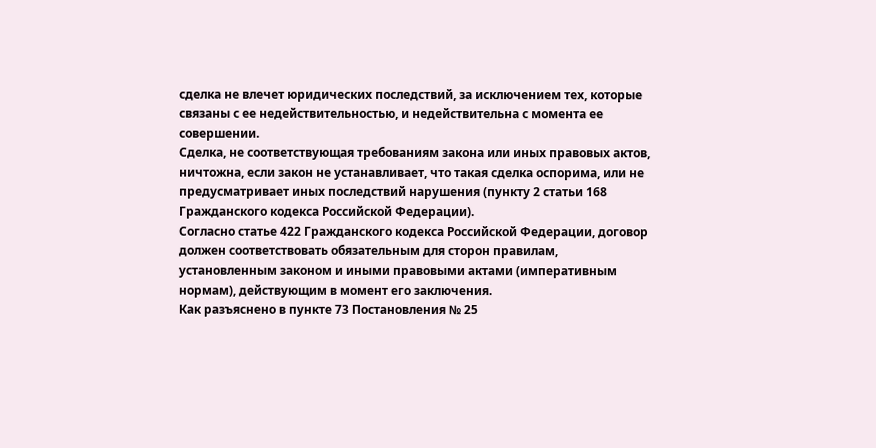сделка не влечет юридических последствий, за исключением тех, которые связаны с ее недействительностью, и недействительна с момента ее совершении.
Сделка, не соответствующая требованиям закона или иных правовых актов, ничтожна, если закон не устанавливает, что такая сделка оспорима, или не предусматривает иных последствий нарушения (пункту 2 статьи 168 Гражданского кодекса Российской Федерации).
Согласно статье 422 Гражданского кодекса Российской Федерации, договор должен соответствовать обязательным для сторон правилам, установленным законом и иными правовыми актами (императивным нормам), действующим в момент его заключения.
Как разъяснено в пункте 73 Постановления № 25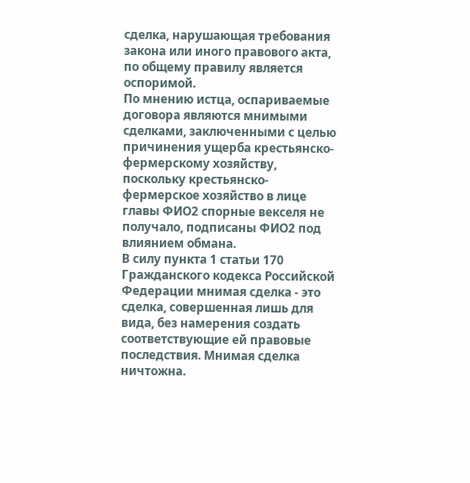сделка, нарушающая требования закона или иного правового акта, по общему правилу является оспоримой.
По мнению истца, оспариваемые договора являются мнимыми сделками, заключенными с целью причинения ущерба крестьянско-фермерскому хозяйству, поскольку крестьянско-фермерское хозяйство в лице главы ФИО2 спорные векселя не получало, подписаны ФИО2 под влиянием обмана.
В силу пункта 1 статьи 170 Гражданского кодекса Российской Федерации мнимая сделка - это сделка, совершенная лишь для вида, без намерения создать соответствующие ей правовые последствия. Мнимая сделка ничтожна.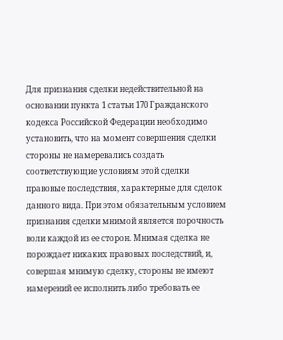Для признания сделки недействительной на основании пункта 1 статьи 170 Гражданского кодекса Российской Федерации необходимо установить, что на момент совершения сделки стороны не намеревались создать соответствующие условиям этой сделки правовые последствия, характерные для сделок данного вида. При этом обязательным условием признания сделки мнимой является порочность воли каждой из ее сторон. Мнимая сделка не порождает никаких правовых последствий, и, совершая мнимую сделку, стороны не имеют намерений ее исполнить либо требовать ее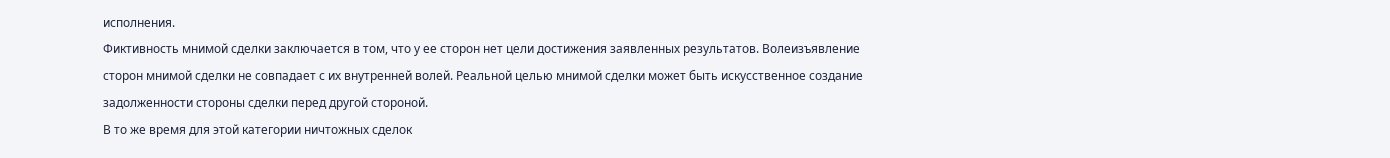исполнения.
Фиктивность мнимой сделки заключается в том, что у ее сторон нет цели достижения заявленных результатов. Волеизъявление сторон мнимой сделки не совпадает с их внутренней волей. Реальной целью мнимой сделки может быть искусственное создание задолженности стороны сделки перед другой стороной.
В то же время для этой категории ничтожных сделок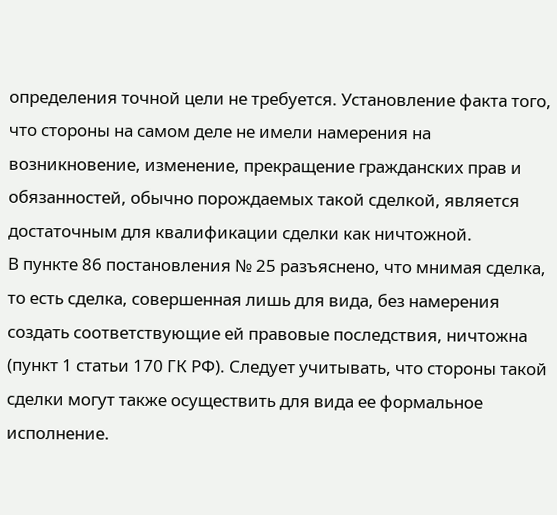определения точной цели не требуется. Установление факта того, что стороны на самом деле не имели намерения на возникновение, изменение, прекращение гражданских прав и обязанностей, обычно порождаемых такой сделкой, является достаточным для квалификации сделки как ничтожной.
В пункте 86 постановления № 25 разъяснено, что мнимая сделка, то есть сделка, совершенная лишь для вида, без намерения создать соответствующие ей правовые последствия, ничтожна (пункт 1 статьи 170 ГК РФ). Следует учитывать, что стороны такой сделки могут также осуществить для вида ее формальное исполнение.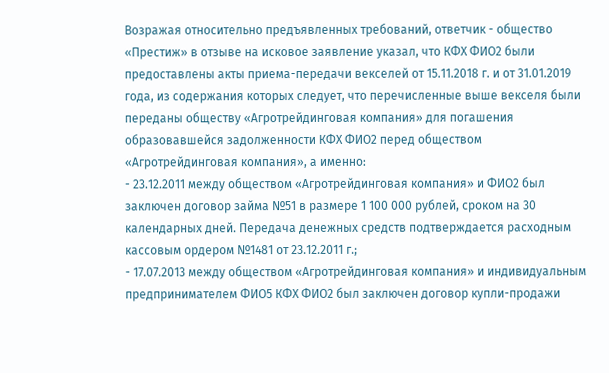Возражая относительно предъявленных требований, ответчик - общество «Престиж» в отзыве на исковое заявление указал, что КФХ ФИО2 были предоставлены акты приема-передачи векселей от 15.11.2018 г. и от 31.01.2019 года, из содержания которых следует, что перечисленные выше векселя были переданы обществу «Агротрейдинговая компания» для погашения образовавшейся задолженности КФХ ФИО2 перед обществом «Агротрейдинговая компания», а именно:
- 23.12.2011 между обществом «Агротрейдинговая компания» и ФИО2 был заключен договор займа №51 в размере 1 100 000 рублей, сроком на 30 календарных дней. Передача денежных средств подтверждается расходным кассовым ордером №1481 от 23.12.2011 г.;
- 17.07.2013 между обществом «Агротрейдинговая компания» и индивидуальным предпринимателем ФИО5 КФХ ФИО2 был заключен договор купли-продажи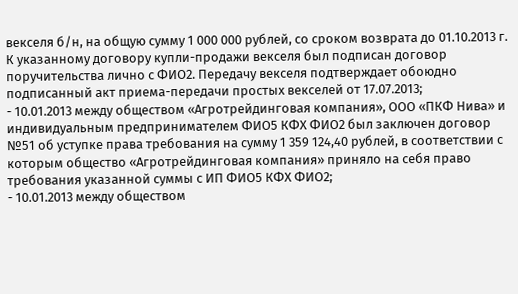векселя б/н, на общую сумму 1 000 000 рублей, со сроком возврата до 01.10.2013 г. К указанному договору купли-продажи векселя был подписан договор поручительства лично с ФИО2. Передачу векселя подтверждает обоюдно подписанный акт приема-передачи простых векселей от 17.07.2013;
- 10.01.2013 между обществом «Агротрейдинговая компания», ООО «ПКФ Нива» и индивидуальным предпринимателем ФИО5 КФХ ФИО2 был заключен договор №51 об уступке права требования на сумму 1 359 124,40 рублей, в соответствии с которым общество «Агротрейдинговая компания» приняло на себя право требования указанной суммы с ИП ФИО5 КФХ ФИО2;
- 10.01.2013 между обществом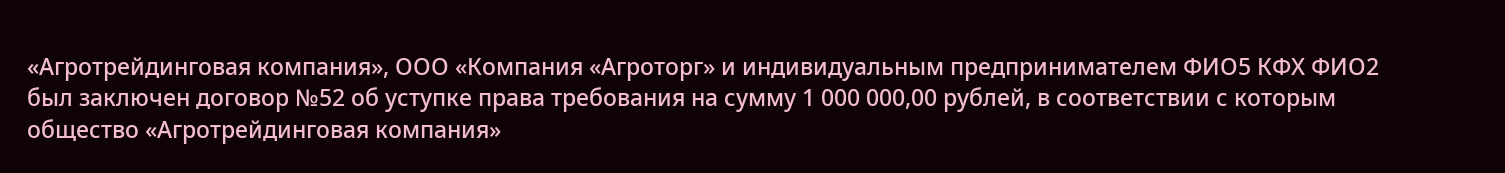«Агротрейдинговая компания», ООО «Компания «Агроторг» и индивидуальным предпринимателем ФИО5 КФХ ФИО2 был заключен договор №52 об уступке права требования на сумму 1 000 000,00 рублей, в соответствии с которым общество «Агротрейдинговая компания»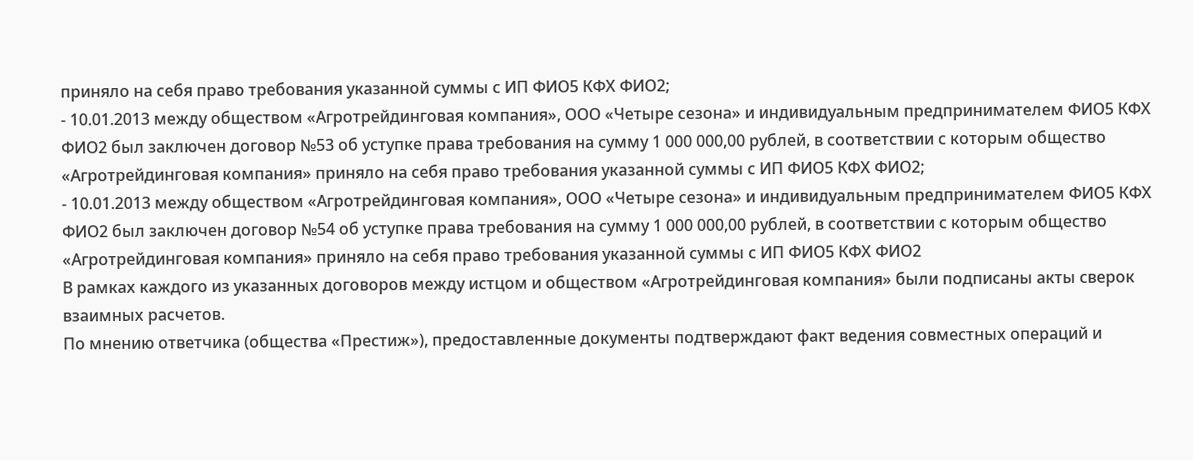приняло на себя право требования указанной суммы с ИП ФИО5 КФХ ФИО2;
- 10.01.2013 между обществом «Агротрейдинговая компания», ООО «Четыре сезона» и индивидуальным предпринимателем ФИО5 КФХ ФИО2 был заключен договор №53 об уступке права требования на сумму 1 000 000,00 рублей, в соответствии с которым общество «Агротрейдинговая компания» приняло на себя право требования указанной суммы с ИП ФИО5 КФХ ФИО2;
- 10.01.2013 между обществом «Агротрейдинговая компания», ООО «Четыре сезона» и индивидуальным предпринимателем ФИО5 КФХ ФИО2 был заключен договор №54 об уступке права требования на сумму 1 000 000,00 рублей, в соответствии с которым общество «Агротрейдинговая компания» приняло на себя право требования указанной суммы с ИП ФИО5 КФХ ФИО2
В рамках каждого из указанных договоров между истцом и обществом «Агротрейдинговая компания» были подписаны акты сверок взаимных расчетов.
По мнению ответчика (общества «Престиж»), предоставленные документы подтверждают факт ведения совместных операций и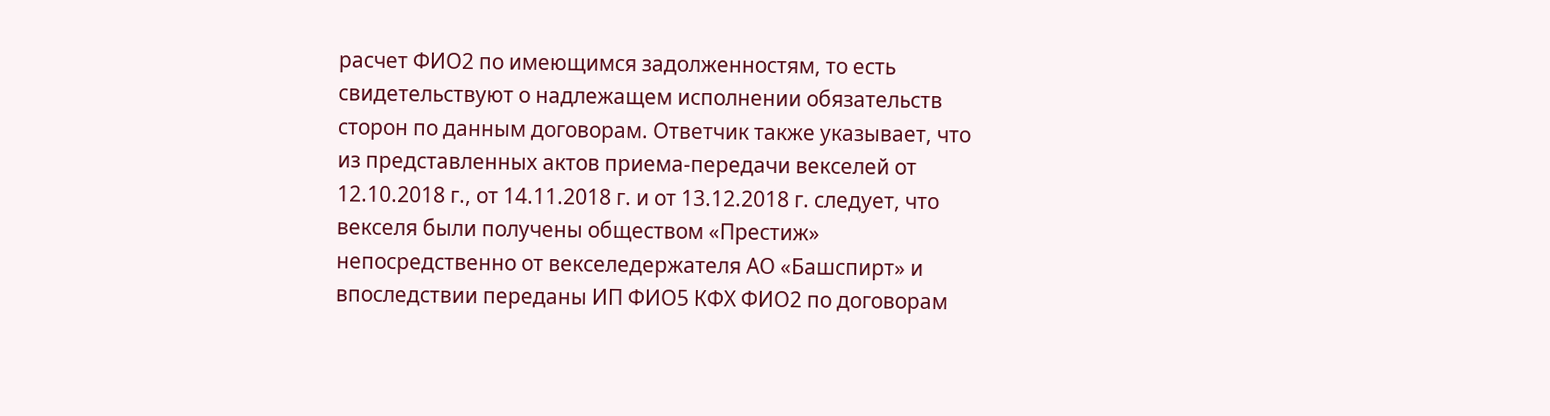расчет ФИО2 по имеющимся задолженностям, то есть свидетельствуют о надлежащем исполнении обязательств сторон по данным договорам. Ответчик также указывает, что из представленных актов приема-передачи векселей от 12.10.2018 г., от 14.11.2018 г. и от 13.12.2018 г. следует, что векселя были получены обществом «Престиж» непосредственно от векселедержателя АО «Башспирт» и впоследствии переданы ИП ФИО5 КФХ ФИО2 по договорам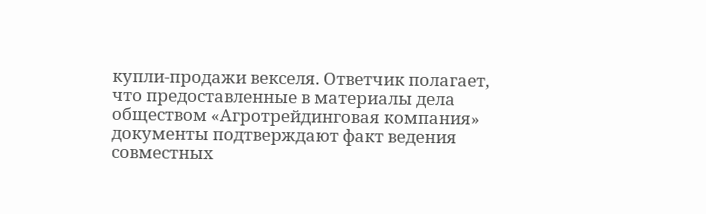купли-продажи векселя. Ответчик полагает, что предоставленные в материалы дела обществом «Агротрейдинговая компания» документы подтверждают факт ведения совместных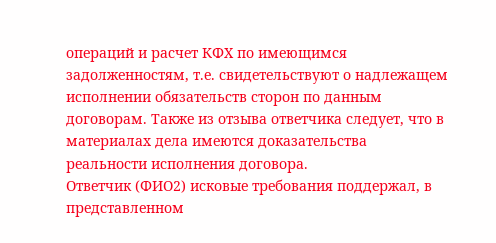операций и расчет КФХ по имеющимся задолженностям, т.е. свидетельствуют о надлежащем исполнении обязательств сторон по данным договорам. Также из отзыва ответчика следует, что в материалах дела имеются доказательства реальности исполнения договора.
Ответчик (ФИО2) исковые требования поддержал, в представленном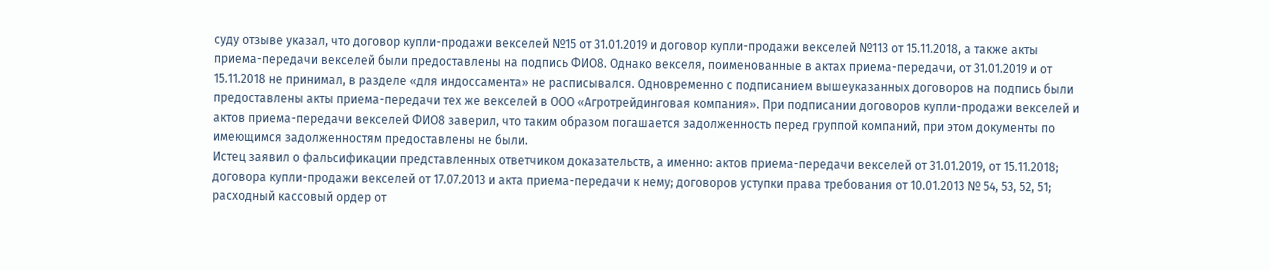суду отзыве указал, что договор купли-продажи векселей №15 от 31.01.2019 и договор купли-продажи векселей №113 от 15.11.2018, а также акты приема-передачи векселей были предоставлены на подпись ФИО8. Однако векселя, поименованные в актах приема-передачи, от 31.01.2019 и от 15.11.2018 не принимал, в разделе «для индоссамента» не расписывался. Одновременно с подписанием вышеуказанных договоров на подпись были предоставлены акты приема-передачи тех же векселей в ООО «Агротрейдинговая компания». При подписании договоров купли-продажи векселей и актов приема-передачи векселей ФИО8 заверил, что таким образом погашается задолженность перед группой компаний, при этом документы по имеющимся задолженностям предоставлены не были.
Истец заявил о фальсификации представленных ответчиком доказательств, а именно: актов приема-передачи векселей от 31.01.2019, от 15.11.2018; договора купли-продажи векселей от 17.07.2013 и акта приема-передачи к нему; договоров уступки права требования от 10.01.2013 № 54, 53, 52, 51; расходный кассовый ордер от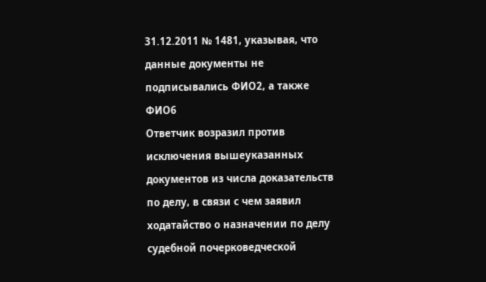31.12.2011 № 1481, указывая, что данные документы не подписывались ФИО2, а также ФИО6
Ответчик возразил против исключения вышеуказанных документов из числа доказательств по делу, в связи с чем заявил ходатайство о назначении по делу судебной почерковедческой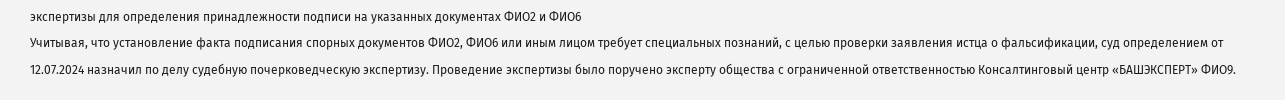экспертизы для определения принадлежности подписи на указанных документах ФИО2 и ФИО6
Учитывая, что установление факта подписания спорных документов ФИО2, ФИО6 или иным лицом требует специальных познаний, с целью проверки заявления истца о фальсификации, суд определением от 12.07.2024 назначил по делу судебную почерковедческую экспертизу. Проведение экспертизы было поручено эксперту общества с ограниченной ответственностью Консалтинговый центр «БАШЭКСПЕРТ» ФИО9.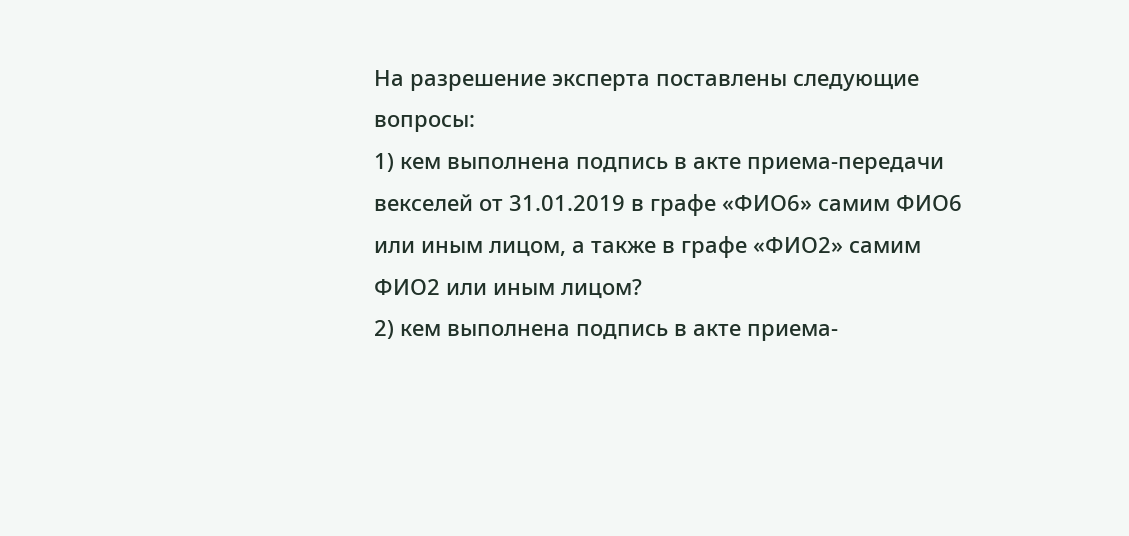На разрешение эксперта поставлены следующие вопросы:
1) кем выполнена подпись в акте приема-передачи векселей от 31.01.2019 в графе «ФИО6» самим ФИО6 или иным лицом, а также в графе «ФИО2» самим ФИО2 или иным лицом?
2) кем выполнена подпись в акте приема-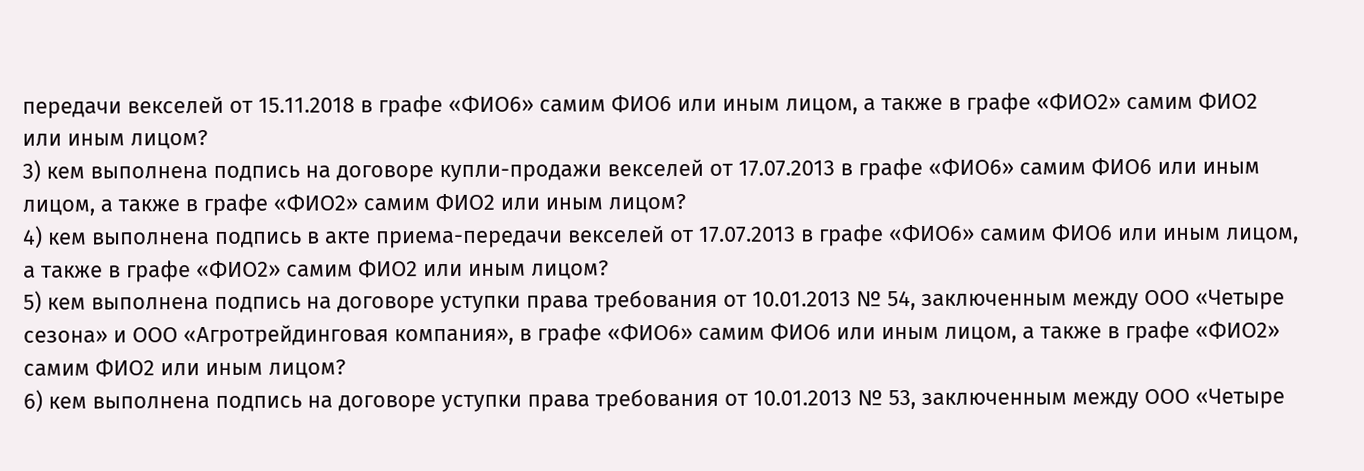передачи векселей от 15.11.2018 в графе «ФИО6» самим ФИО6 или иным лицом, а также в графе «ФИО2» самим ФИО2 или иным лицом?
3) кем выполнена подпись на договоре купли-продажи векселей от 17.07.2013 в графе «ФИО6» самим ФИО6 или иным лицом, а также в графе «ФИО2» самим ФИО2 или иным лицом?
4) кем выполнена подпись в акте приема-передачи векселей от 17.07.2013 в графе «ФИО6» самим ФИО6 или иным лицом, а также в графе «ФИО2» самим ФИО2 или иным лицом?
5) кем выполнена подпись на договоре уступки права требования от 10.01.2013 № 54, заключенным между ООО «Четыре сезона» и ООО «Агротрейдинговая компания», в графе «ФИО6» самим ФИО6 или иным лицом, а также в графе «ФИО2» самим ФИО2 или иным лицом?
6) кем выполнена подпись на договоре уступки права требования от 10.01.2013 № 53, заключенным между ООО «Четыре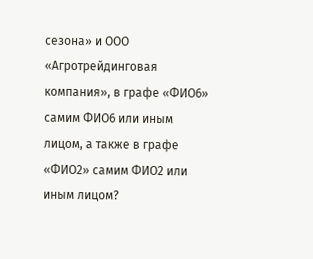сезона» и ООО «Агротрейдинговая компания», в графе «ФИО6» самим ФИО6 или иным лицом, а также в графе «ФИО2» самим ФИО2 или иным лицом?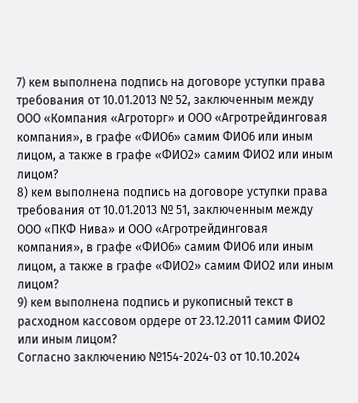7) кем выполнена подпись на договоре уступки права требования от 10.01.2013 № 52, заключенным между ООО «Компания «Агроторг» и ООО «Агротрейдинговая компания», в графе «ФИО6» самим ФИО6 или иным лицом, а также в графе «ФИО2» самим ФИО2 или иным лицом?
8) кем выполнена подпись на договоре уступки права требования от 10.01.2013 № 51, заключенным между ООО «ПКФ Нива» и ООО «Агротрейдинговая компания», в графе «ФИО6» самим ФИО6 или иным лицом, а также в графе «ФИО2» самим ФИО2 или иным лицом?
9) кем выполнена подпись и рукописный текст в расходном кассовом ордере от 23.12.2011 самим ФИО2 или иным лицом?
Согласно заключению №154-2024-03 от 10.10.2024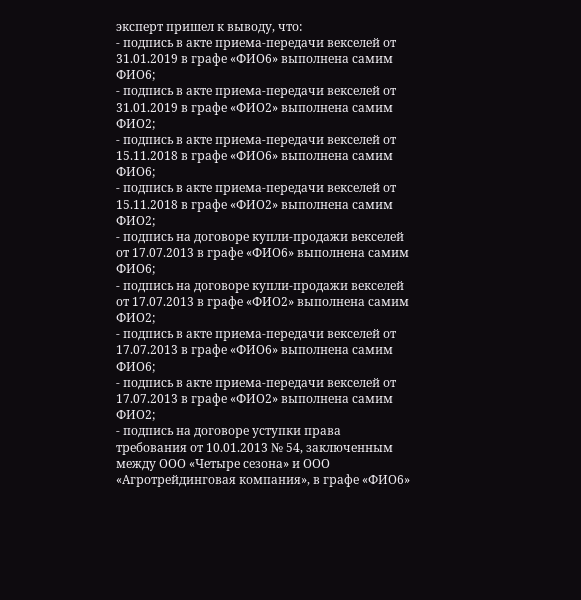эксперт пришел к выводу, что:
- подпись в акте приема-передачи векселей от 31.01.2019 в графе «ФИО6» выполнена самим ФИО6;
- подпись в акте приема-передачи векселей от 31.01.2019 в графе «ФИО2» выполнена самим ФИО2;
- подпись в акте приема-передачи векселей от 15.11.2018 в графе «ФИО6» выполнена самим ФИО6;
- подпись в акте приема-передачи векселей от 15.11.2018 в графе «ФИО2» выполнена самим ФИО2;
- подпись на договоре купли-продажи векселей от 17.07.2013 в графе «ФИО6» выполнена самим ФИО6;
- подпись на договоре купли-продажи векселей от 17.07.2013 в графе «ФИО2» выполнена самим ФИО2;
- подпись в акте приема-передачи векселей от 17.07.2013 в графе «ФИО6» выполнена самим ФИО6;
- подпись в акте приема-передачи векселей от 17.07.2013 в графе «ФИО2» выполнена самим ФИО2;
- подпись на договоре уступки права требования от 10.01.2013 № 54, заключенным между ООО «Четыре сезона» и ООО «Агротрейдинговая компания», в графе «ФИО6»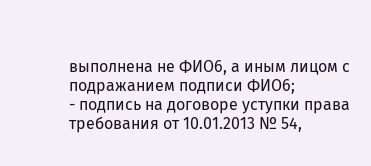выполнена не ФИО6, а иным лицом с подражанием подписи ФИО6;
- подпись на договоре уступки права требования от 10.01.2013 № 54,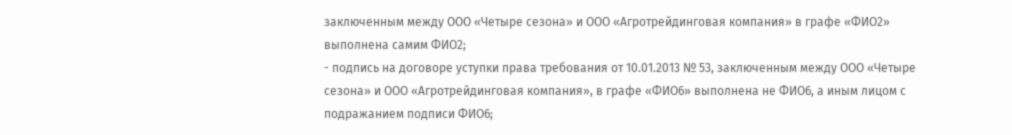заключенным между ООО «Четыре сезона» и ООО «Агротрейдинговая компания» в графе «ФИО2» выполнена самим ФИО2;
- подпись на договоре уступки права требования от 10.01.2013 № 53, заключенным между ООО «Четыре сезона» и ООО «Агротрейдинговая компания», в графе «ФИО6» выполнена не ФИО6, а иным лицом с подражанием подписи ФИО6;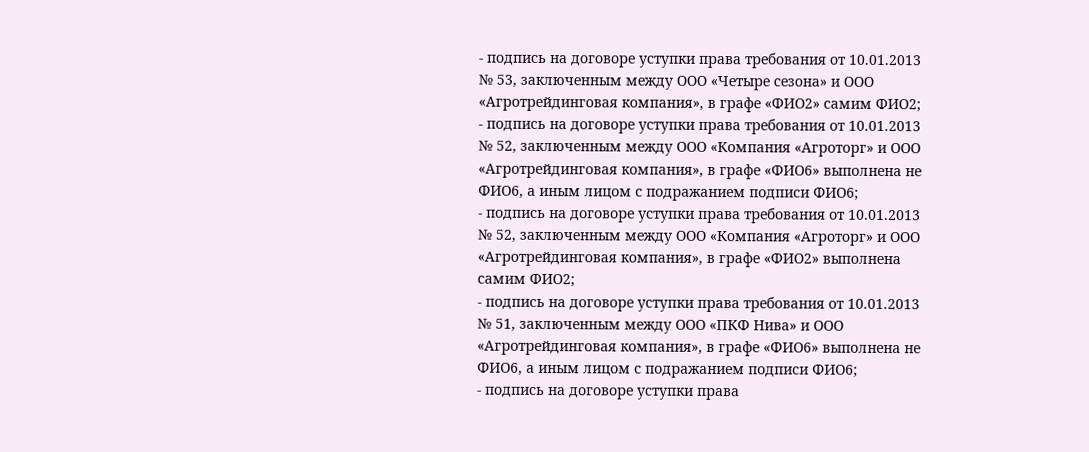- подпись на договоре уступки права требования от 10.01.2013 № 53, заключенным между ООО «Четыре сезона» и ООО «Агротрейдинговая компания», в графе «ФИО2» самим ФИО2;
- подпись на договоре уступки права требования от 10.01.2013 № 52, заключенным между ООО «Компания «Агроторг» и ООО «Агротрейдинговая компания», в графе «ФИО6» выполнена не ФИО6, а иным лицом с подражанием подписи ФИО6;
- подпись на договоре уступки права требования от 10.01.2013 № 52, заключенным между ООО «Компания «Агроторг» и ООО «Агротрейдинговая компания», в графе «ФИО2» выполнена самим ФИО2;
- подпись на договоре уступки права требования от 10.01.2013 № 51, заключенным между ООО «ПКФ Нива» и ООО «Агротрейдинговая компания», в графе «ФИО6» выполнена не ФИО6, а иным лицом с подражанием подписи ФИО6;
- подпись на договоре уступки права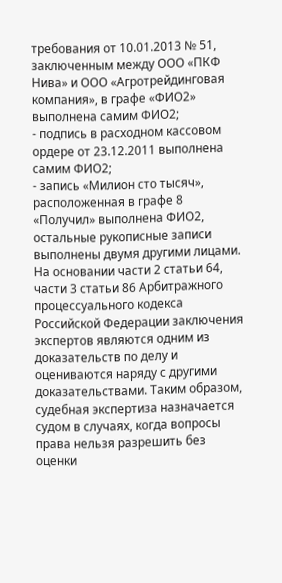требования от 10.01.2013 № 51, заключенным между ООО «ПКФ Нива» и ООО «Агротрейдинговая компания», в графе «ФИО2» выполнена самим ФИО2;
- подпись в расходном кассовом ордере от 23.12.2011 выполнена самим ФИО2;
- запись «Милион сто тысяч», расположенная в графе 8 «Получил» выполнена ФИО2, остальные рукописные записи выполнены двумя другими лицами.
На основании части 2 статьи 64, части 3 статьи 86 Арбитражного процессуального кодекса Российской Федерации заключения экспертов являются одним из доказательств по делу и оцениваются наряду с другими доказательствами. Таким образом, судебная экспертиза назначается судом в случаях, когда вопросы права нельзя разрешить без оценки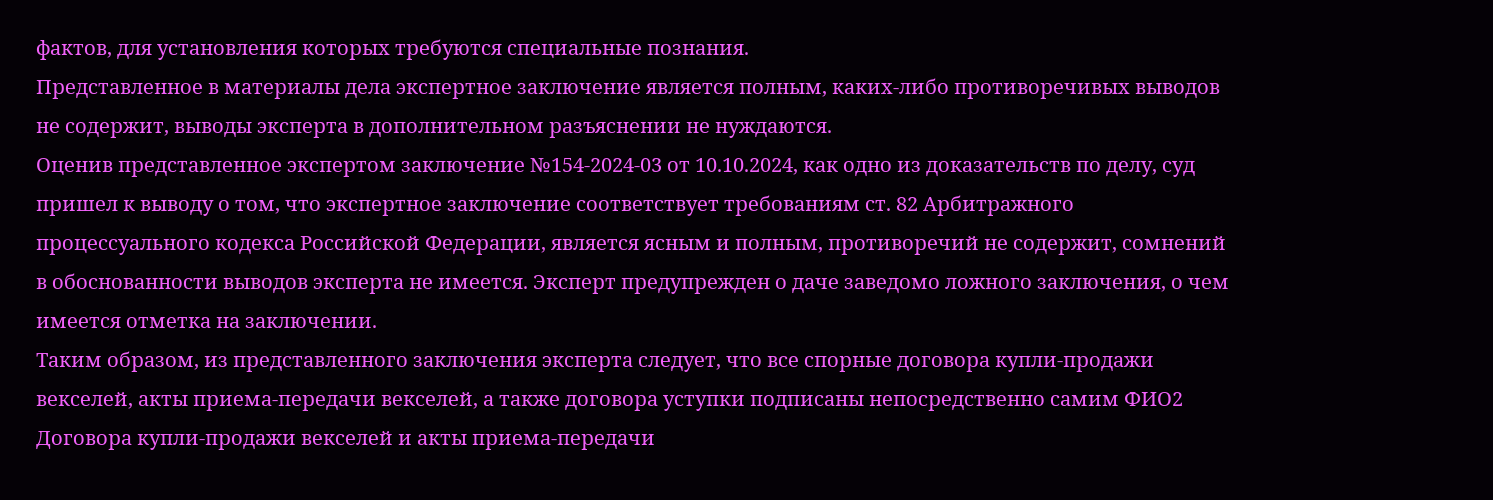фактов, для установления которых требуются специальные познания.
Представленное в материалы дела экспертное заключение является полным, каких-либо противоречивых выводов не содержит, выводы эксперта в дополнительном разъяснении не нуждаются.
Оценив представленное экспертом заключение №154-2024-03 от 10.10.2024, как одно из доказательств по делу, суд пришел к выводу о том, что экспертное заключение соответствует требованиям ст. 82 Арбитражного процессуального кодекса Российской Федерации, является ясным и полным, противоречий не содержит, сомнений в обоснованности выводов эксперта не имеется. Эксперт предупрежден о даче заведомо ложного заключения, о чем имеется отметка на заключении.
Таким образом, из представленного заключения эксперта следует, что все спорные договора купли-продажи векселей, акты приема-передачи векселей, а также договора уступки подписаны непосредственно самим ФИО2 Договора купли-продажи векселей и акты приема-передачи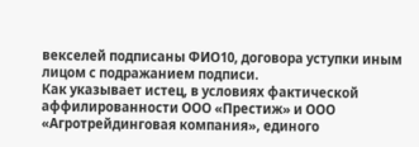векселей подписаны ФИО10, договора уступки иным лицом с подражанием подписи.
Как указывает истец, в условиях фактической аффилированности ООО «Престиж» и ООО «Агротрейдинговая компания», единого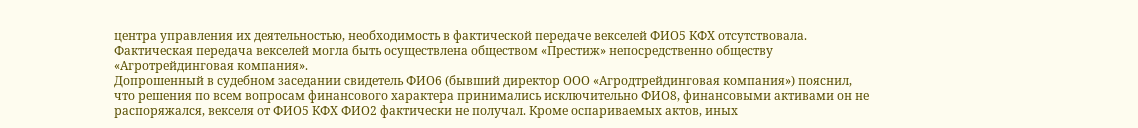центра управления их деятельностью, необходимость в фактической передаче векселей ФИО5 КФХ отсутствовала. Фактическая передача векселей могла быть осуществлена обществом «Престиж» непосредственно обществу «Агротрейдинговая компания».
Допрошенный в судебном заседании свидетель ФИО6 (бывший директор ООО «Агродтрейдинговая компания») пояснил, что решения по всем вопросам финансового характера принимались исключительно ФИО8, финансовыми активами он не распоряжался, векселя от ФИО5 КФХ ФИО2 фактически не получал. Кроме оспариваемых актов, иных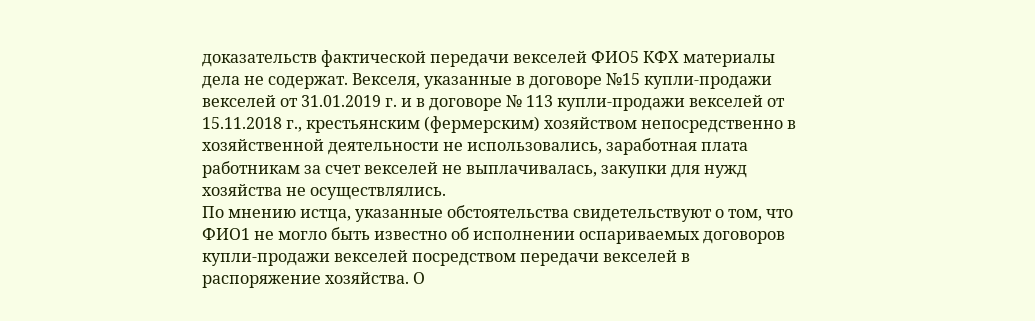доказательств фактической передачи векселей ФИО5 КФХ материалы дела не содержат. Векселя, указанные в договоре №15 купли-продажи векселей от 31.01.2019 г. и в договоре № 113 купли-продажи векселей от 15.11.2018 г., крестьянским (фермерским) хозяйством непосредственно в хозяйственной деятельности не использовались, заработная плата работникам за счет векселей не выплачивалась, закупки для нужд хозяйства не осуществлялись.
По мнению истца, указанные обстоятельства свидетельствуют о том, что ФИО1 не могло быть известно об исполнении оспариваемых договоров купли-продажи векселей посредством передачи векселей в распоряжение хозяйства. О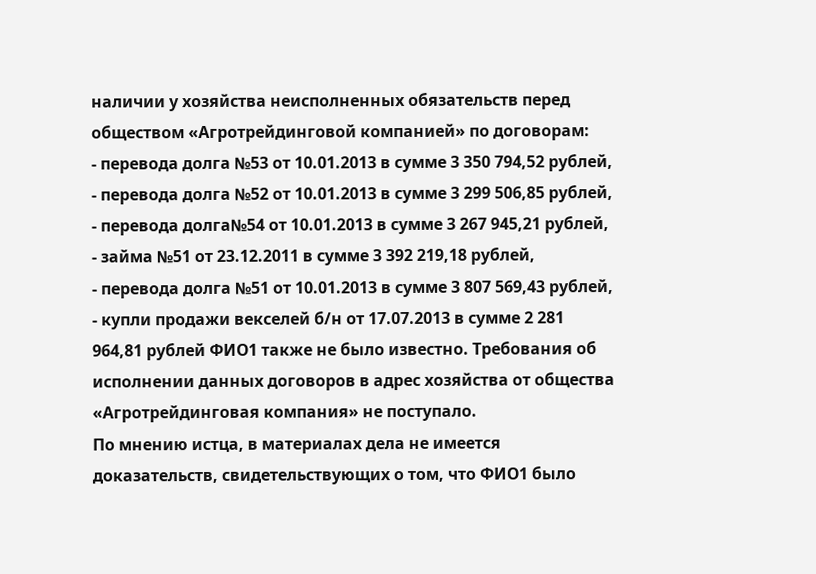наличии у хозяйства неисполненных обязательств перед обществом «Агротрейдинговой компанией» по договорам:
- перевода долга №53 от 10.01.2013 в сумме 3 350 794,52 рублей,
- перевода долга №52 от 10.01.2013 в сумме 3 299 506,85 рублей,
- перевода долга№54 от 10.01.2013 в сумме 3 267 945,21 рублей,
- займа №51 от 23.12.2011 в сумме 3 392 219,18 рублей,
- перевода долга №51 от 10.01.2013 в сумме 3 807 569,43 рублей,
- купли продажи векселей б/н от 17.07.2013 в сумме 2 281 964,81 рублей ФИО1 также не было известно. Требования об исполнении данных договоров в адрес хозяйства от общества «Агротрейдинговая компания» не поступало.
По мнению истца, в материалах дела не имеется доказательств, свидетельствующих о том, что ФИО1 было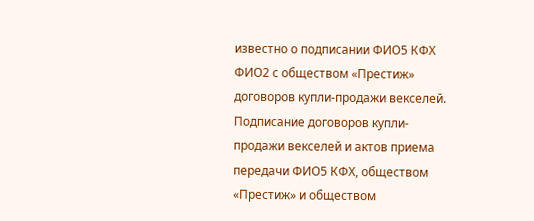известно о подписании ФИО5 КФХ ФИО2 с обществом «Престиж» договоров купли-продажи векселей. Подписание договоров купли-продажи векселей и актов приема передачи ФИО5 КФХ, обществом «Престиж» и обществом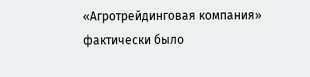«Агротрейдинговая компания» фактически было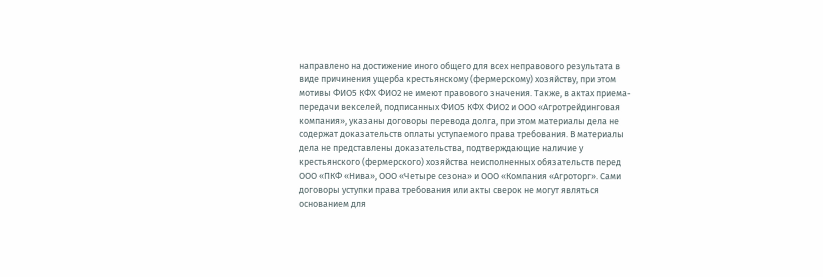направлено на достижение иного общего для всех неправового результата в виде причинения ущерба крестьянскому (фермерскому) хозяйству, при этом мотивы ФИО5 КФХ ФИО2 не имеют правового значения. Также, в актах приема-передачи векселей, подписанных ФИО5 КФХ ФИО2 и ООО «Агротрейдинговая компания», указаны договоры перевода долга, при этом материалы дела не содержат доказательств оплаты уступаемого права требования. В материалы дела не представлены доказательства, подтверждающие наличие у крестьянского (фермерского) хозяйства неисполненных обязательств перед ООО «ПКФ «Нива», ООО «Четыре сезона» и ООО «Компания «Агроторг». Сами договоры уступки права требования или акты сверок не могут являться основанием для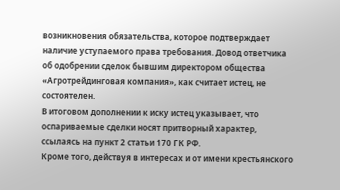возникновения обязательства, которое подтверждает наличие уступаемого права требования. Довод ответчика об одобрении сделок бывшим директором общества «Агротрейдинговая компания», как считает истец, не состоятелен.
В итоговом дополнении к иску истец указывает, что оспариваемые сделки носят притворный характер, ссылаясь на пункт 2 статьи 170 ГК РФ.
Кроме того, действуя в интересах и от имени крестьянского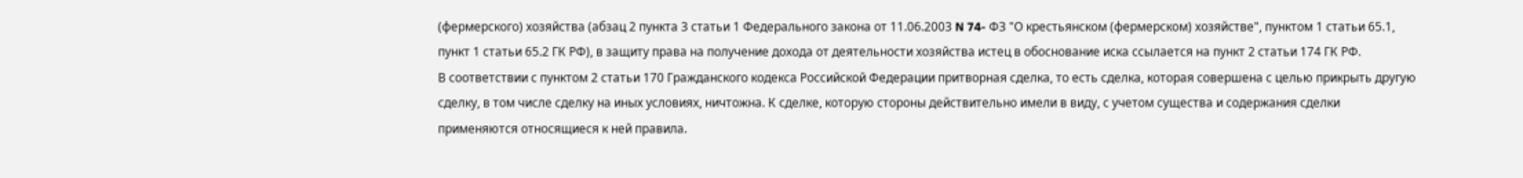(фермерского) хозяйства (абзац 2 пункта 3 статьи 1 Федерального закона от 11.06.2003 N 74- ФЗ "О крестьянском (фермерском) хозяйстве", пунктом 1 статьи 65.1, пункт 1 статьи 65.2 ГК РФ), в защиту права на получение дохода от деятельности хозяйства истец в обоснование иска ссылается на пункт 2 статьи 174 ГК РФ.
В соответствии с пунктом 2 статьи 170 Гражданского кодекса Российской Федерации притворная сделка, то есть сделка, которая совершена с целью прикрыть другую сделку, в том числе сделку на иных условиях, ничтожна. К сделке, которую стороны действительно имели в виду, с учетом существа и содержания сделки применяются относящиеся к ней правила.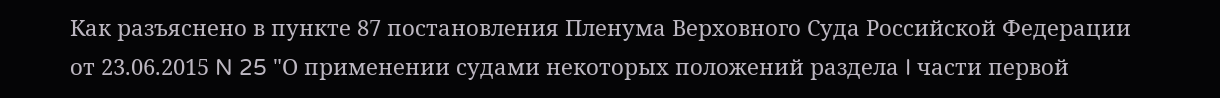Как разъяснено в пункте 87 постановления Пленума Верховного Суда Российской Федерации от 23.06.2015 N 25 "О применении судами некоторых положений раздела I части первой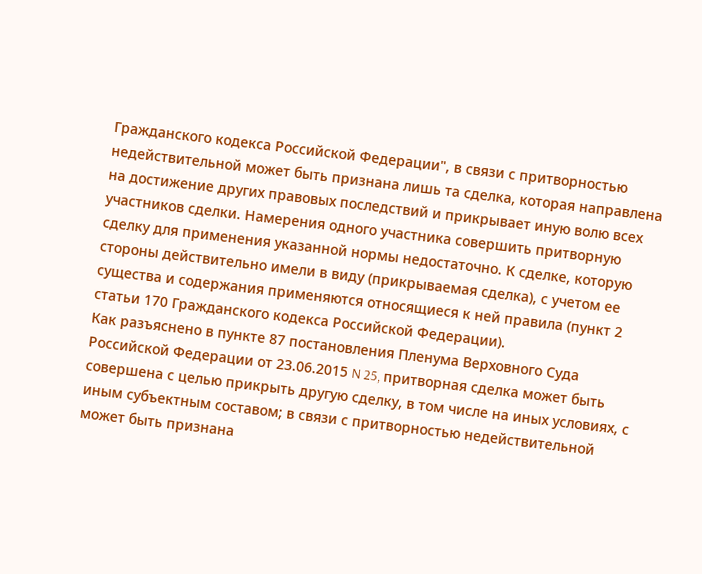Гражданского кодекса Российской Федерации", в связи с притворностью недействительной может быть признана лишь та сделка, которая направлена на достижение других правовых последствий и прикрывает иную волю всех участников сделки. Намерения одного участника совершить притворную сделку для применения указанной нормы недостаточно. К сделке, которую стороны действительно имели в виду (прикрываемая сделка), с учетом ее существа и содержания применяются относящиеся к ней правила (пункт 2 статьи 170 Гражданского кодекса Российской Федерации).
Как разъяснено в пункте 87 постановления Пленума Верховного Суда Российской Федерации от 23.06.2015 N 25, притворная сделка может быть совершена с целью прикрыть другую сделку, в том числе на иных условиях, с иным субъектным составом; в связи с притворностью недействительной может быть признана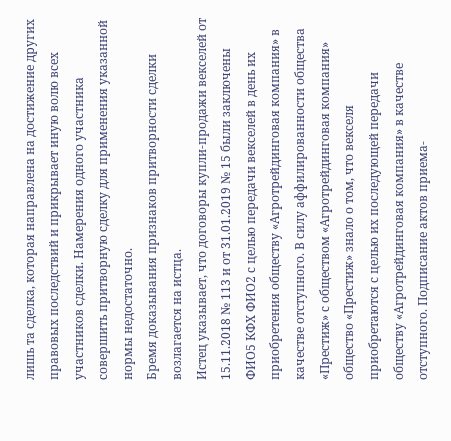лишь та сделка, которая направлена на достижение других правовых последствий и прикрывает иную волю всех участников сделки. Намерения одного участника совершить притворную сделку для применения указанной нормы недостаточно.
Бремя доказывания признаков притворности сделки возлагается на истца.
Истец указывает, что договоры купли-продажи векселей от 15.11.2018 № 113 и от 31.01.2019 № 15 были заключены ФИО5 КФХ ФИО2 с целью передачи векселей в день их приобретения обществу «Агротрейдинговая компания» в качестве отступного. В силу аффилированности общества «Престиж» с обществом «Агротрейдинговая компания» общество «Престиж» знало о том, что векселя приобретаются с целью их последующей передачи обществу «Агротрейдинговая компания» в качестве отступного. Подписание актов приема-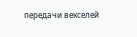передачи векселей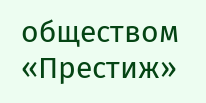обществом «Престиж»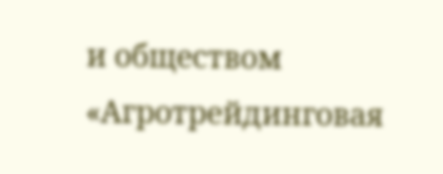и обществом «Агротрейдинговая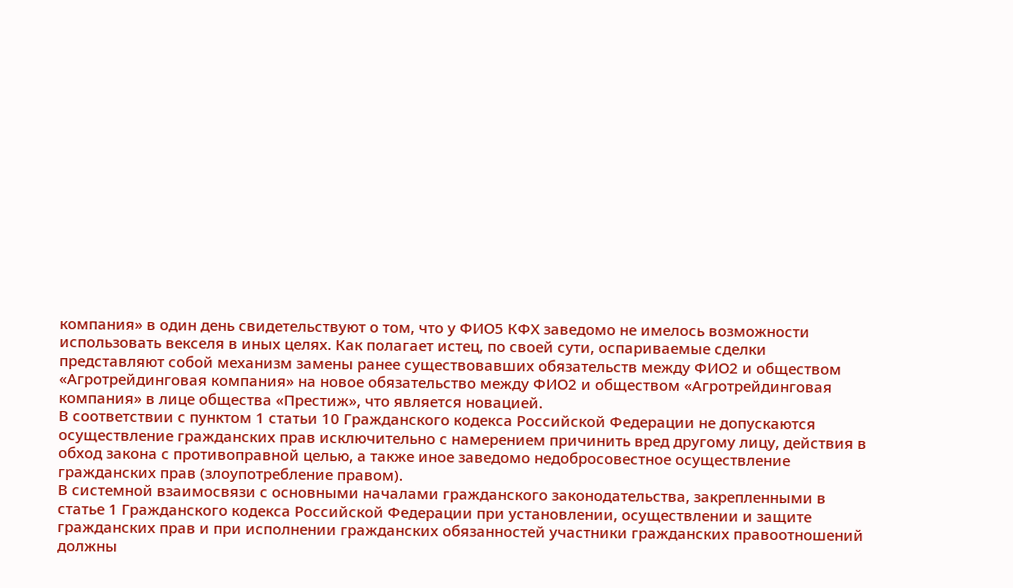компания» в один день свидетельствуют о том, что у ФИО5 КФХ заведомо не имелось возможности использовать векселя в иных целях. Как полагает истец, по своей сути, оспариваемые сделки представляют собой механизм замены ранее существовавших обязательств между ФИО2 и обществом «Агротрейдинговая компания» на новое обязательство между ФИО2 и обществом «Агротрейдинговая компания» в лице общества «Престиж», что является новацией.
В соответствии с пунктом 1 статьи 10 Гражданского кодекса Российской Федерации не допускаются осуществление гражданских прав исключительно с намерением причинить вред другому лицу, действия в обход закона с противоправной целью, а также иное заведомо недобросовестное осуществление гражданских прав (злоупотребление правом).
В системной взаимосвязи с основными началами гражданского законодательства, закрепленными в статье 1 Гражданского кодекса Российской Федерации при установлении, осуществлении и защите гражданских прав и при исполнении гражданских обязанностей участники гражданских правоотношений должны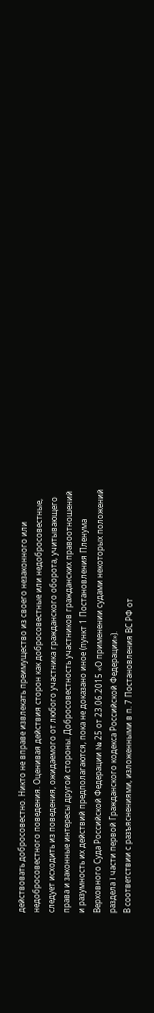действовать добросовестно. Никто не вправе извлекать преимущество из своего незаконного или недобросовестного поведения. Оценивая действия сторон как добросовестные или недобросовестные, следует исходить из поведения, ожидаемого от любого участника гражданского оборота, учитывающего права и законные интересы другой стороны. Добросовестность участников гражданских правоотношений и разумность их действий предполагаются, пока не доказано иное (пункт 1 Постановления Пленума Верховного Суда Российской Федерации № 25 от 23.06.2015 «О применении судами некоторых положений раздела I части первой Гражданского кодекса Российской Федерации»).
В соответствии с разъяснениями, изложенными в п. 7 Постановления ВС РФ от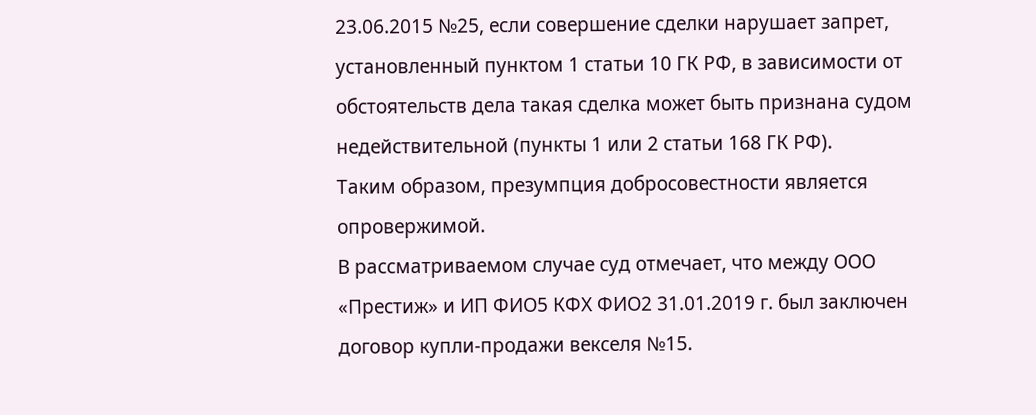23.06.2015 №25, если совершение сделки нарушает запрет, установленный пунктом 1 статьи 10 ГК РФ, в зависимости от обстоятельств дела такая сделка может быть признана судом недействительной (пункты 1 или 2 статьи 168 ГК РФ).
Таким образом, презумпция добросовестности является опровержимой.
В рассматриваемом случае суд отмечает, что между ООО «Престиж» и ИП ФИО5 КФХ ФИО2 31.01.2019 г. был заключен договор купли-продажи векселя №15.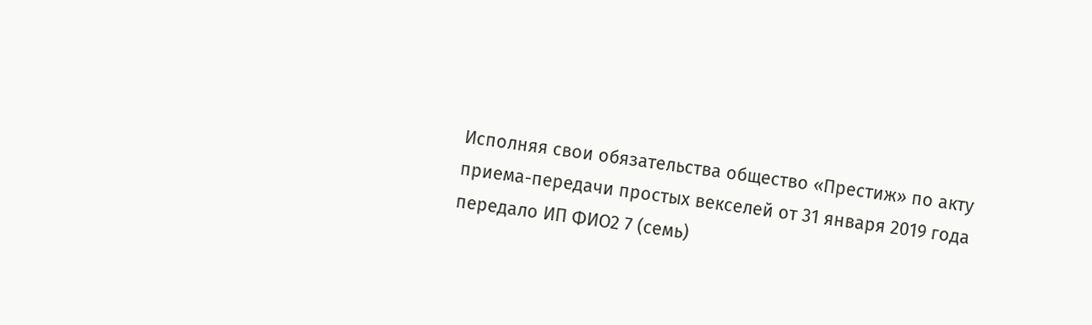Исполняя свои обязательства общество «Престиж» по акту приема-передачи простых векселей от 31 января 2019 года передало ИП ФИО2 7 (семь)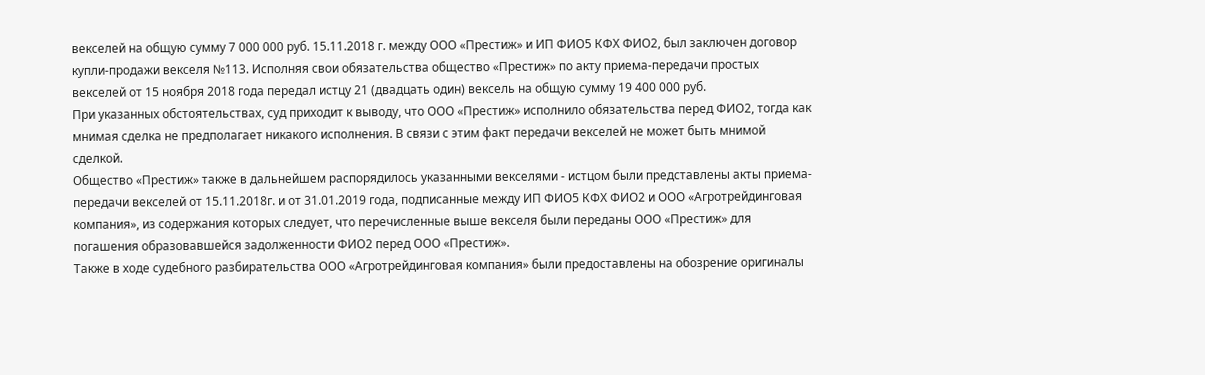векселей на общую сумму 7 000 000 руб. 15.11.2018 г. между ООО «Престиж» и ИП ФИО5 КФХ ФИО2, был заключен договор купли-продажи векселя №113. Исполняя свои обязательства общество «Престиж» по акту приема-передачи простых векселей от 15 ноября 2018 года передал истцу 21 (двадцать один) вексель на общую сумму 19 400 000 руб.
При указанных обстоятельствах, суд приходит к выводу, что ООО «Престиж» исполнило обязательства перед ФИО2, тогда как мнимая сделка не предполагает никакого исполнения. В связи с этим факт передачи векселей не может быть мнимой сделкой.
Общество «Престиж» также в дальнейшем распорядилось указанными векселями - истцом были представлены акты приема-передачи векселей от 15.11.2018г. и от 31.01.2019 года, подписанные между ИП ФИО5 КФХ ФИО2 и ООО «Агротрейдинговая компания», из содержания которых следует, что перечисленные выше векселя были переданы ООО «Престиж» для погашения образовавшейся задолженности ФИО2 перед ООО «Престиж».
Также в ходе судебного разбирательства ООО «Агротрейдинговая компания» были предоставлены на обозрение оригиналы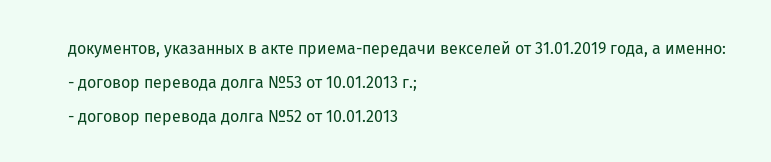документов, указанных в акте приема-передачи векселей от 31.01.2019 года, а именно:
- договор перевода долга №53 от 10.01.2013 г.;
- договор перевода долга №52 от 10.01.2013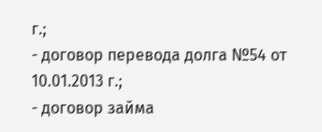г.;
- договор перевода долга №54 от 10.01.2013 г.;
- договор займа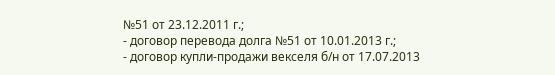№51 от 23.12.2011 г.;
- договор перевода долга №51 от 10.01.2013 г.;
- договор купли-продажи векселя б/н от 17.07.2013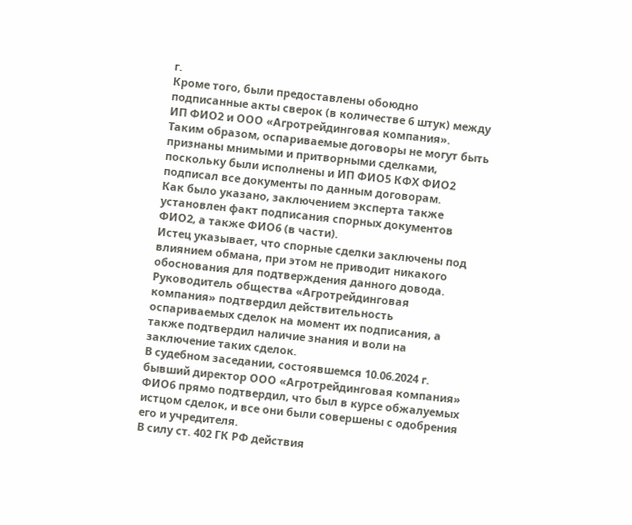г.
Кроме того, были предоставлены обоюдно подписанные акты сверок (в количестве 6 штук) между ИП ФИО2 и ООО «Агротрейдинговая компания».
Таким образом, оспариваемые договоры не могут быть признаны мнимыми и притворными сделками, поскольку были исполнены и ИП ФИО5 КФХ ФИО2 подписал все документы по данным договорам.
Как было указано, заключением эксперта также установлен факт подписания спорных документов ФИО2, а также ФИО6 (в части).
Истец указывает, что спорные сделки заключены под влиянием обмана, при этом не приводит никакого обоснования для подтверждения данного довода.
Руководитель общества «Агротрейдинговая компания» подтвердил действительность оспариваемых сделок на момент их подписания, а также подтвердил наличие знания и воли на заключение таких сделок.
В судебном заседании, состоявшемся 10.06.2024 г. бывший директор ООО «Агротрейдинговая компания» ФИО6 прямо подтвердил, что был в курсе обжалуемых истцом сделок, и все они были совершены с одобрения его и учредителя.
В силу ст. 402 ГК РФ действия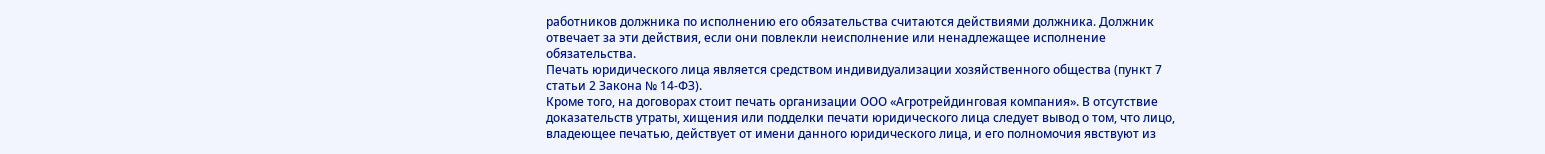работников должника по исполнению его обязательства считаются действиями должника. Должник отвечает за эти действия, если они повлекли неисполнение или ненадлежащее исполнение обязательства.
Печать юридического лица является средством индивидуализации хозяйственного общества (пункт 7 статьи 2 Закона № 14-ФЗ).
Кроме того, на договорах стоит печать организации ООО «Агротрейдинговая компания». В отсутствие доказательств утраты, хищения или подделки печати юридического лица следует вывод о том, что лицо, владеющее печатью, действует от имени данного юридического лица, и его полномочия явствуют из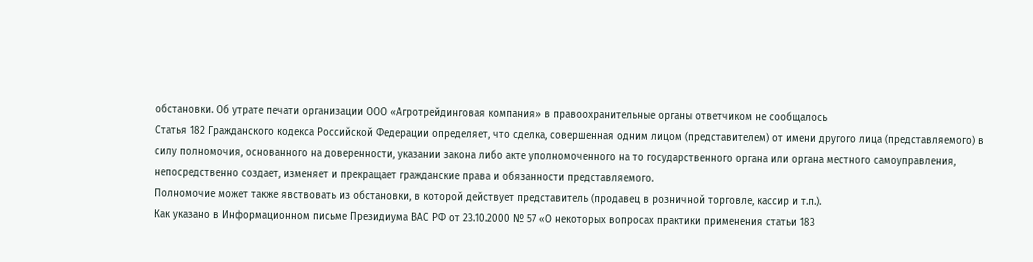обстановки. Об утрате печати организации ООО «Агротрейдинговая компания» в правоохранительные органы ответчиком не сообщалось
Статья 182 Гражданского кодекса Российской Федерации определяет, что сделка, совершенная одним лицом (представителем) от имени другого лица (представляемого) в силу полномочия, основанного на доверенности, указании закона либо акте уполномоченного на то государственного органа или органа местного самоуправления, непосредственно создает, изменяет и прекращает гражданские права и обязанности представляемого.
Полномочие может также явствовать из обстановки, в которой действует представитель (продавец в розничной торговле, кассир и т.п.).
Как указано в Информационном письме Президиума ВАС РФ от 23.10.2000 № 57 «О некоторых вопросах практики применения статьи 183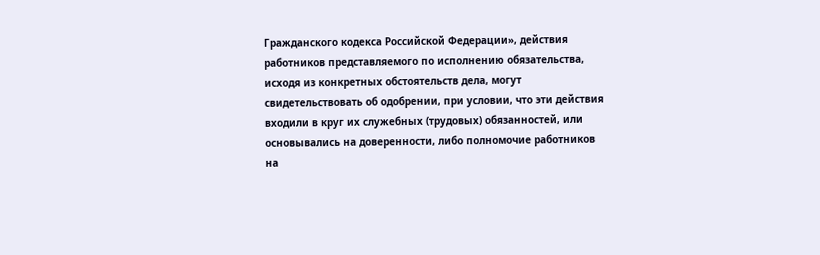Гражданского кодекса Российской Федерации», действия работников представляемого по исполнению обязательства, исходя из конкретных обстоятельств дела, могут свидетельствовать об одобрении, при условии, что эти действия входили в круг их служебных (трудовых) обязанностей, или основывались на доверенности, либо полномочие работников на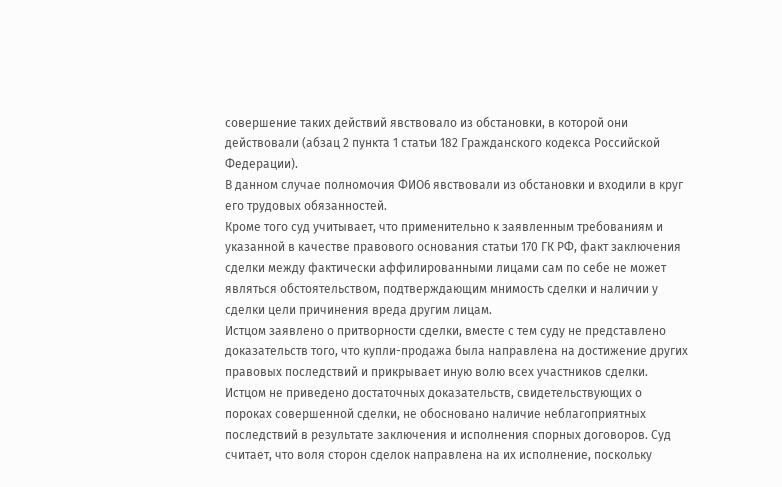совершение таких действий явствовало из обстановки, в которой они действовали (абзац 2 пункта 1 статьи 182 Гражданского кодекса Российской Федерации).
В данном случае полномочия ФИО6 явствовали из обстановки и входили в круг его трудовых обязанностей.
Кроме того суд учитывает, что применительно к заявленным требованиям и указанной в качестве правового основания статьи 170 ГК РФ, факт заключения сделки между фактически аффилированными лицами сам по себе не может являться обстоятельством, подтверждающим мнимость сделки и наличии у сделки цели причинения вреда другим лицам.
Истцом заявлено о притворности сделки, вместе с тем суду не представлено доказательств того, что купли-продажа была направлена на достижение других правовых последствий и прикрывает иную волю всех участников сделки.
Истцом не приведено достаточных доказательств, свидетельствующих о пороках совершенной сделки, не обосновано наличие неблагоприятных последствий в результате заключения и исполнения спорных договоров. Суд считает, что воля сторон сделок направлена на их исполнение, поскольку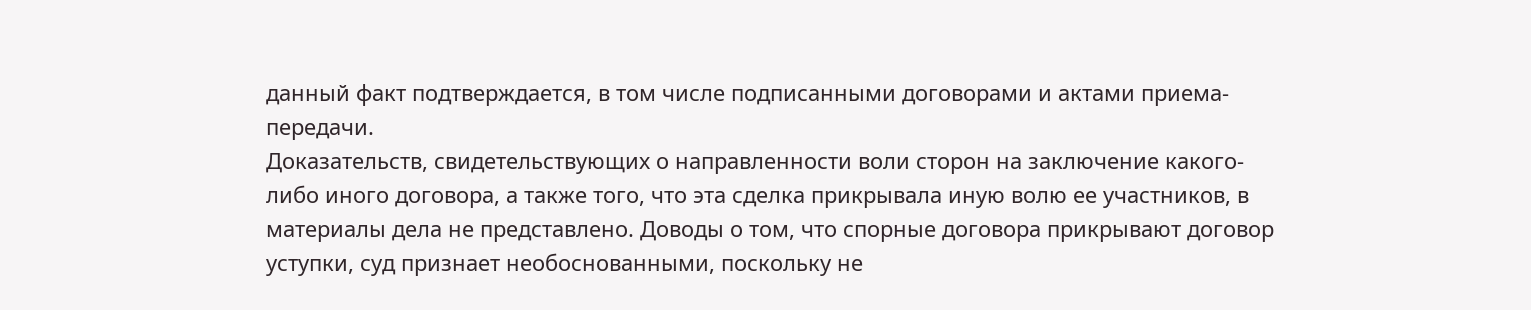данный факт подтверждается, в том числе подписанными договорами и актами приема-передачи.
Доказательств, свидетельствующих о направленности воли сторон на заключение какого-либо иного договора, а также того, что эта сделка прикрывала иную волю ее участников, в материалы дела не представлено. Доводы о том, что спорные договора прикрывают договор уступки, суд признает необоснованными, поскольку не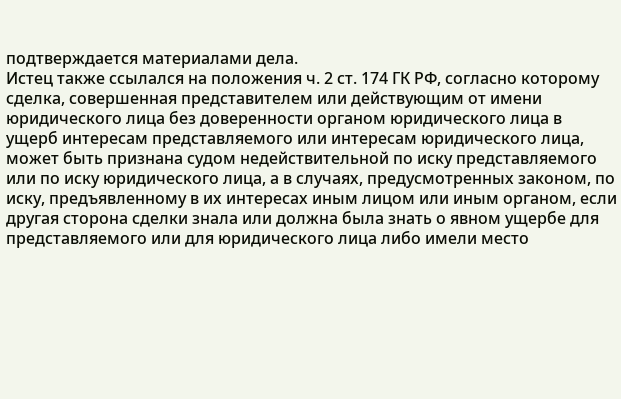подтверждается материалами дела.
Истец также ссылался на положения ч. 2 ст. 174 ГК РФ, согласно которому сделка, совершенная представителем или действующим от имени юридического лица без доверенности органом юридического лица в ущерб интересам представляемого или интересам юридического лица, может быть признана судом недействительной по иску представляемого или по иску юридического лица, а в случаях, предусмотренных законом, по иску, предъявленному в их интересах иным лицом или иным органом, если другая сторона сделки знала или должна была знать о явном ущербе для представляемого или для юридического лица либо имели место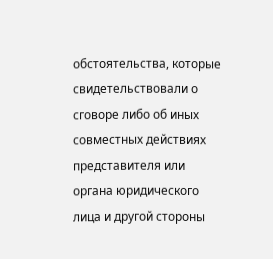обстоятельства, которые свидетельствовали о сговоре либо об иных совместных действиях представителя или органа юридического лица и другой стороны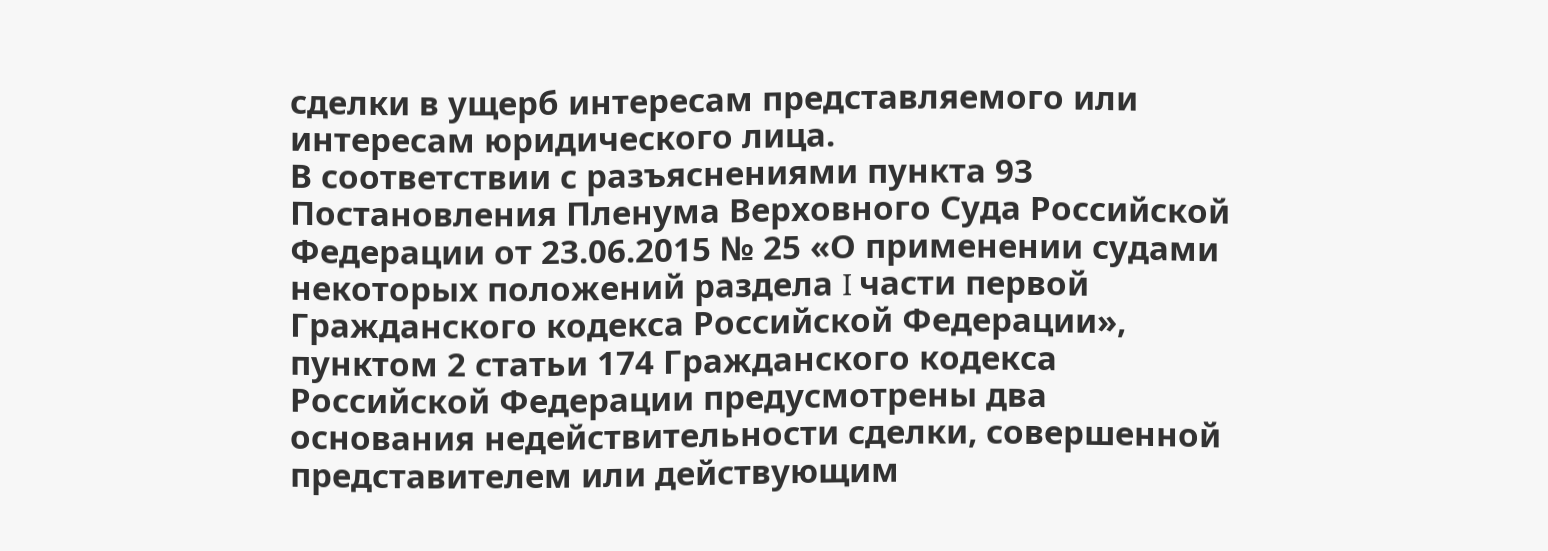сделки в ущерб интересам представляемого или интересам юридического лица.
В соответствии с разъяснениями пункта 93 Постановления Пленума Верховного Суда Российской Федерации от 23.06.2015 № 25 «О применении судами некоторых положений раздела I части первой Гражданского кодекса Российской Федерации», пунктом 2 статьи 174 Гражданского кодекса Российской Федерации предусмотрены два основания недействительности сделки, совершенной представителем или действующим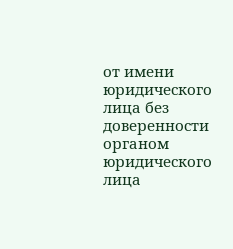от имени юридического лица без доверенности органом юридического лица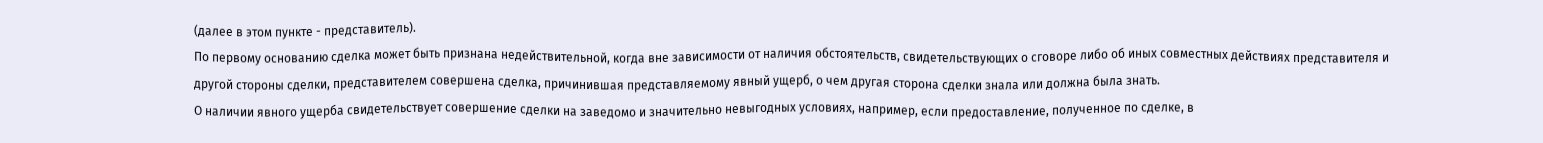(далее в этом пункте - представитель).
По первому основанию сделка может быть признана недействительной, когда вне зависимости от наличия обстоятельств, свидетельствующих о сговоре либо об иных совместных действиях представителя и другой стороны сделки, представителем совершена сделка, причинившая представляемому явный ущерб, о чем другая сторона сделки знала или должна была знать.
О наличии явного ущерба свидетельствует совершение сделки на заведомо и значительно невыгодных условиях, например, если предоставление, полученное по сделке, в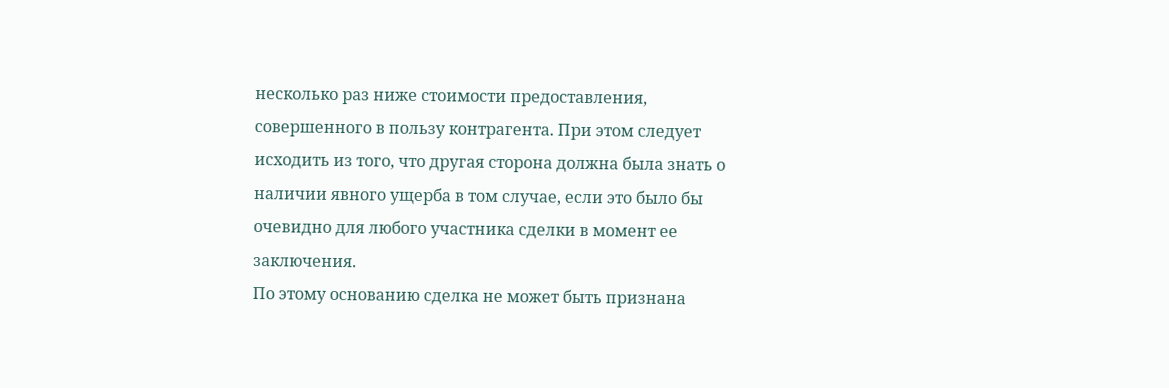несколько раз ниже стоимости предоставления, совершенного в пользу контрагента. При этом следует исходить из того, что другая сторона должна была знать о наличии явного ущерба в том случае, если это было бы очевидно для любого участника сделки в момент ее заключения.
По этому основанию сделка не может быть признана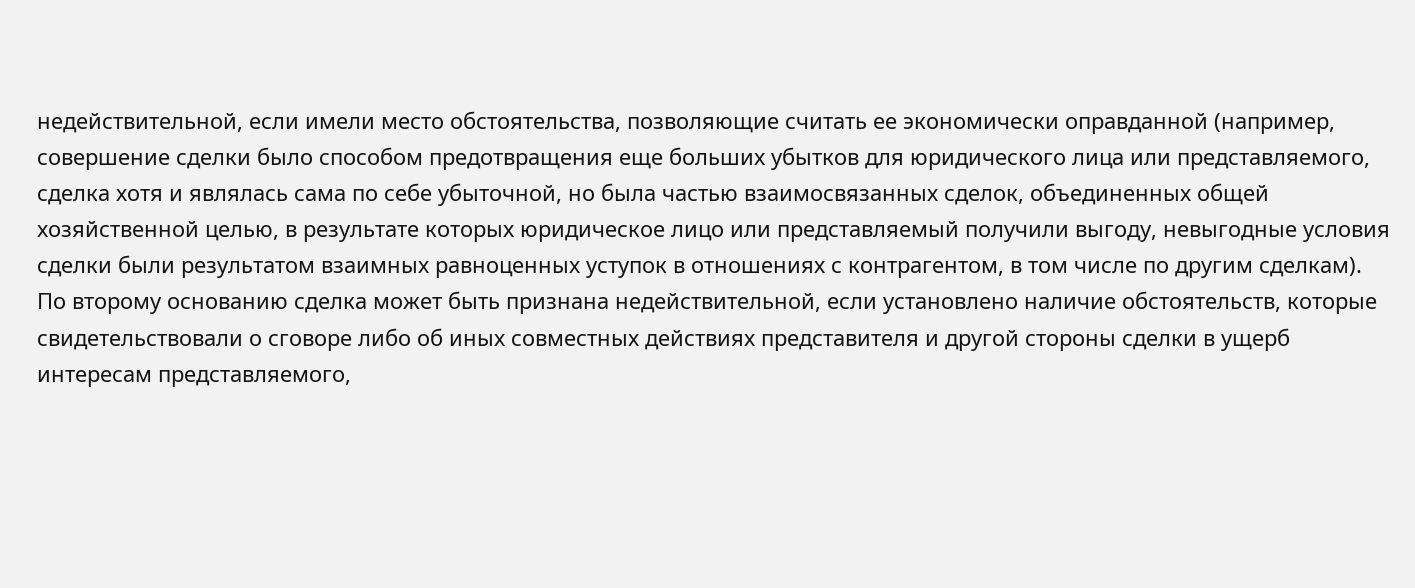недействительной, если имели место обстоятельства, позволяющие считать ее экономически оправданной (например, совершение сделки было способом предотвращения еще больших убытков для юридического лица или представляемого, сделка хотя и являлась сама по себе убыточной, но была частью взаимосвязанных сделок, объединенных общей хозяйственной целью, в результате которых юридическое лицо или представляемый получили выгоду, невыгодные условия сделки были результатом взаимных равноценных уступок в отношениях с контрагентом, в том числе по другим сделкам).
По второму основанию сделка может быть признана недействительной, если установлено наличие обстоятельств, которые свидетельствовали о сговоре либо об иных совместных действиях представителя и другой стороны сделки в ущерб интересам представляемого,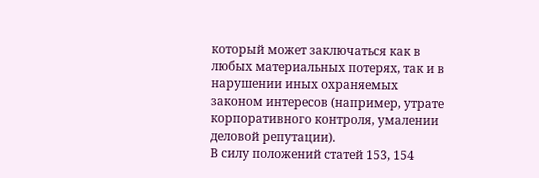который может заключаться как в любых материальных потерях, так и в нарушении иных охраняемых законом интересов (например, утрате корпоративного контроля, умалении деловой репутации).
В силу положений статей 153, 154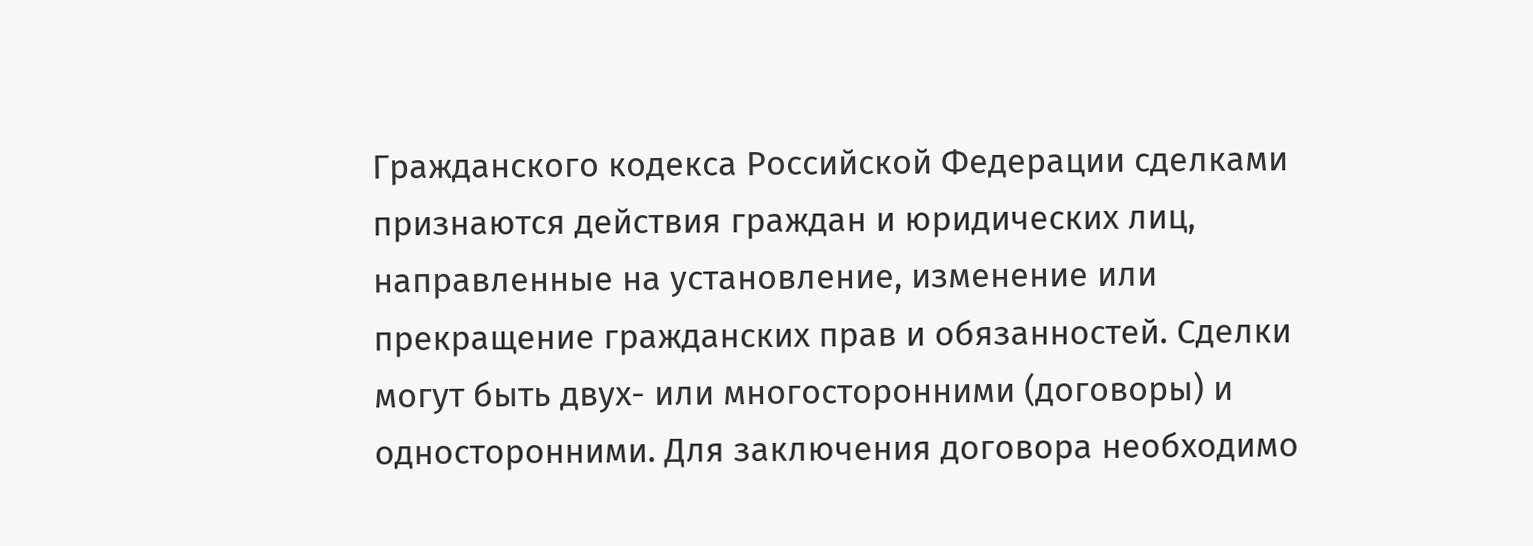Гражданского кодекса Российской Федерации сделками признаются действия граждан и юридических лиц, направленные на установление, изменение или прекращение гражданских прав и обязанностей. Сделки могут быть двух- или многосторонними (договоры) и односторонними. Для заключения договора необходимо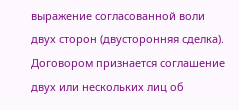выражение согласованной воли двух сторон (двусторонняя сделка).
Договором признается соглашение двух или нескольких лиц об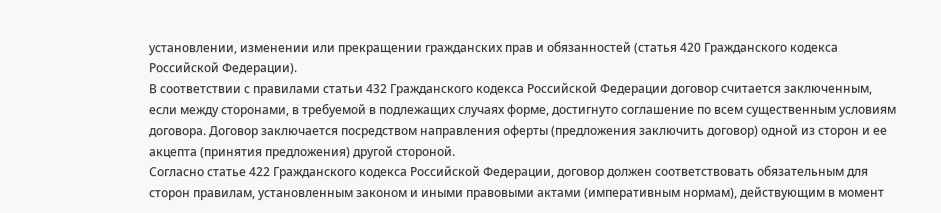установлении, изменении или прекращении гражданских прав и обязанностей (статья 420 Гражданского кодекса Российской Федерации).
В соответствии с правилами статьи 432 Гражданского кодекса Российской Федерации договор считается заключенным, если между сторонами, в требуемой в подлежащих случаях форме, достигнуто соглашение по всем существенным условиям договора. Договор заключается посредством направления оферты (предложения заключить договор) одной из сторон и ее акцепта (принятия предложения) другой стороной.
Согласно статье 422 Гражданского кодекса Российской Федерации, договор должен соответствовать обязательным для сторон правилам, установленным законом и иными правовыми актами (императивным нормам), действующим в момент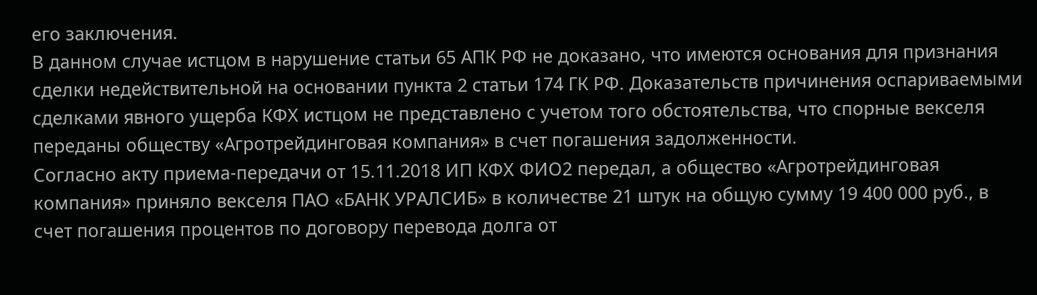его заключения.
В данном случае истцом в нарушение статьи 65 АПК РФ не доказано, что имеются основания для признания сделки недействительной на основании пункта 2 статьи 174 ГК РФ. Доказательств причинения оспариваемыми сделками явного ущерба КФХ истцом не представлено с учетом того обстоятельства, что спорные векселя переданы обществу «Агротрейдинговая компания» в счет погашения задолженности.
Согласно акту приема-передачи от 15.11.2018 ИП КФХ ФИО2 передал, а общество «Агротрейдинговая компания» приняло векселя ПАО «БАНК УРАЛСИБ» в количестве 21 штук на общую сумму 19 400 000 руб., в счет погашения процентов по договору перевода долга от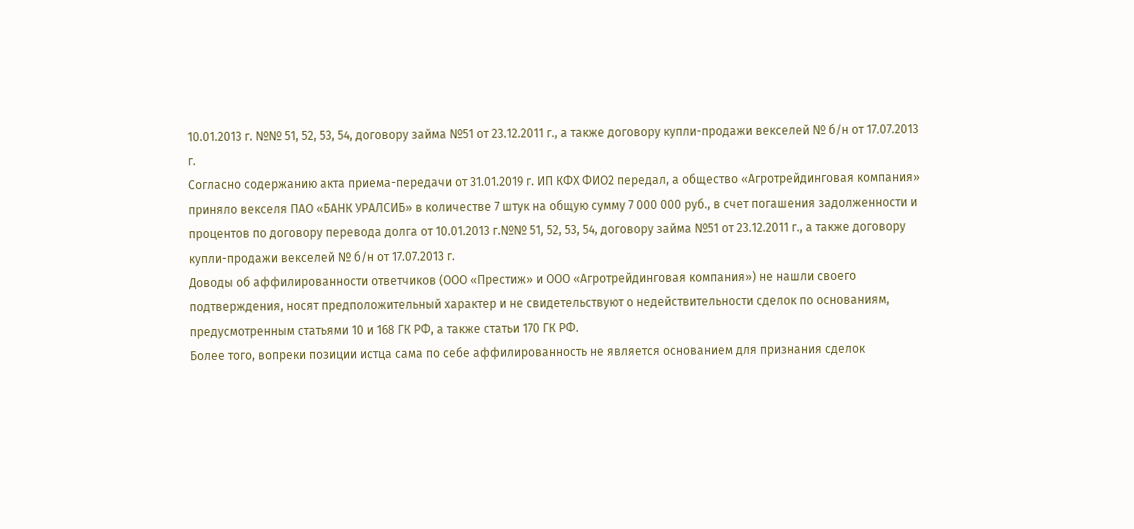10.01.2013 г. №№ 51, 52, 53, 54, договору займа №51 от 23.12.2011 г., а также договору купли-продажи векселей № б/н от 17.07.2013 г.
Согласно содержанию акта приема-передачи от 31.01.2019 г. ИП КФХ ФИО2 передал, а общество «Агротрейдинговая компания» приняло векселя ПАО «БАНК УРАЛСИБ» в количестве 7 штук на общую сумму 7 000 000 руб., в счет погашения задолженности и процентов по договору перевода долга от 10.01.2013 г.№№ 51, 52, 53, 54, договору займа №51 от 23.12.2011 г., а также договору купли-продажи векселей № б/н от 17.07.2013 г.
Доводы об аффилированности ответчиков (ООО «Престиж» и ООО «Агротрейдинговая компания») не нашли своего подтверждения, носят предположительный характер и не свидетельствуют о недействительности сделок по основаниям, предусмотренным статьями 10 и 168 ГК РФ, а также статьи 170 ГК РФ.
Более того, вопреки позиции истца сама по себе аффилированность не является основанием для признания сделок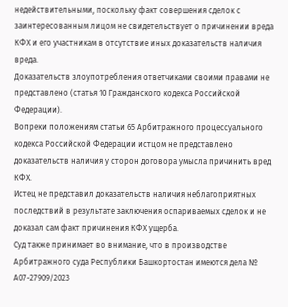недействительными, поскольку факт совершения сделок с заинтересованным лицом не свидетельствует о причинении вреда КФХ и его участникам в отсутствие иных доказательств наличия вреда.
Доказательств злоупотребления ответчиками своими правами не представлено (статья 10 Гражданского кодекса Российской Федерации).
Вопреки положениям статьи 65 Арбитражного процессуального кодекса Российской Федерации истцом не представлено доказательств наличия у сторон договора умысла причинить вред КФХ.
Истец не представил доказательств наличия неблагоприятных последствий в результате заключения оспариваемых сделок и не доказал сам факт причинения КФХ ущерба.
Суд также принимает во внимание, что в производстве Арбитражного суда Республики Башкортостан имеются дела № А07-27909/2023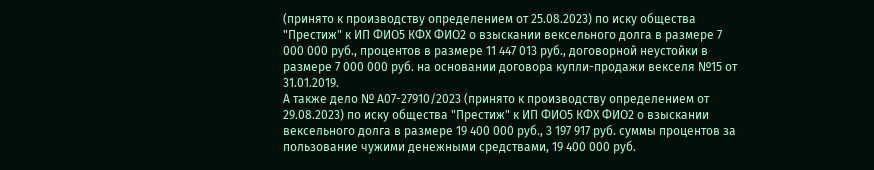(принято к производству определением от 25.08.2023) по иску общества "Престиж" к ИП ФИО5 КФХ ФИО2 о взыскании вексельного долга в размере 7 000 000 руб., процентов в размере 11 447 013 руб., договорной неустойки в размере 7 000 000 руб. на основании договора купли-продажи векселя №15 от 31.01.2019.
А также дело № А07-27910/2023 (принято к производству определением от 29.08.2023) по иску общества "Престиж" к ИП ФИО5 КФХ ФИО2 о взыскании вексельного долга в размере 19 400 000 руб., 3 197 917 руб. суммы процентов за пользование чужими денежными средствами, 19 400 000 руб.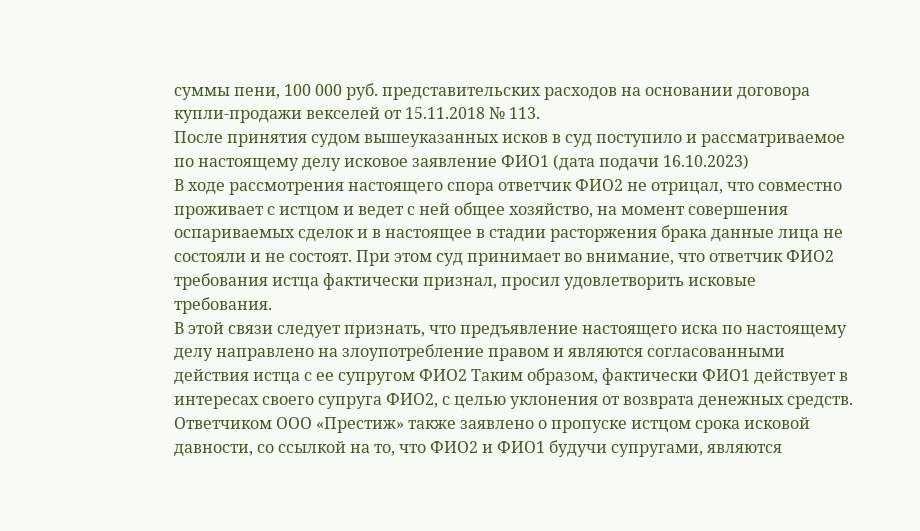суммы пени, 100 000 руб. представительских расходов на основании договора купли-продажи векселей от 15.11.2018 № 113.
После принятия судом вышеуказанных исков в суд поступило и рассматриваемое по настоящему делу исковое заявление ФИО1 (дата подачи 16.10.2023)
В ходе рассмотрения настоящего спора ответчик ФИО2 не отрицал, что совместно проживает с истцом и ведет с ней общее хозяйство, на момент совершения оспариваемых сделок и в настоящее в стадии расторжения брака данные лица не состояли и не состоят. При этом суд принимает во внимание, что ответчик ФИО2 требования истца фактически признал, просил удовлетворить исковые требования.
В этой связи следует признать, что предъявление настоящего иска по настоящему делу направлено на злоупотребление правом и являются согласованными действия истца с ее супругом ФИО2 Таким образом, фактически ФИО1 действует в интересах своего супруга ФИО2, с целью уклонения от возврата денежных средств.
Ответчиком ООО «Престиж» также заявлено о пропуске истцом срока исковой давности, со ссылкой на то, что ФИО2 и ФИО1 будучи супругами, являются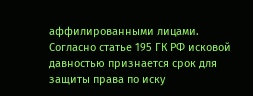аффилированными лицами.
Согласно статье 195 ГК РФ исковой давностью признается срок для защиты права по иску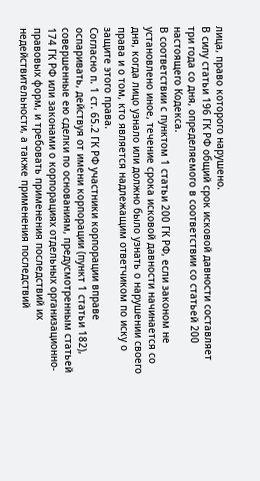лица, право которого нарушено.
В силу статьи 196 ГК РФ общий срок исковой давности составляет три года со дня, определяемого в соответствии со статьей 200 настоящего Кодекса.
В соответствии с пунктом 1 статьи 200 ГК РФ, если законом не установлено иное, течение срока исковой давности начинается со дня, когда лицо узнало или должно было узнать о нарушении своего права и о том, кто является надлежащим ответчиком по иску о защите этого права.
Согласно п. 1 ст. 65.2 ГК РФ участники корпорации вправе оспаривать, действуя от имени корпорации (пункт 1 статьи 182), совершенные ею сделки по основаниям, предусмотренным статьей 174 ГК РФ или законами о корпорациях отдельных организационно-правовых форм, и требовать применения последствий их недействительности, а также применения последствий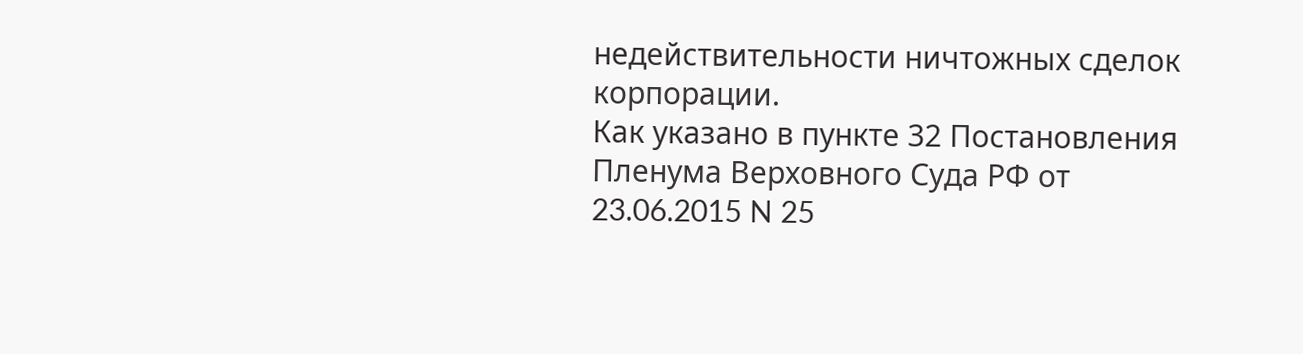недействительности ничтожных сделок корпорации.
Как указано в пункте 32 Постановления Пленума Верховного Суда РФ от 23.06.2015 N 25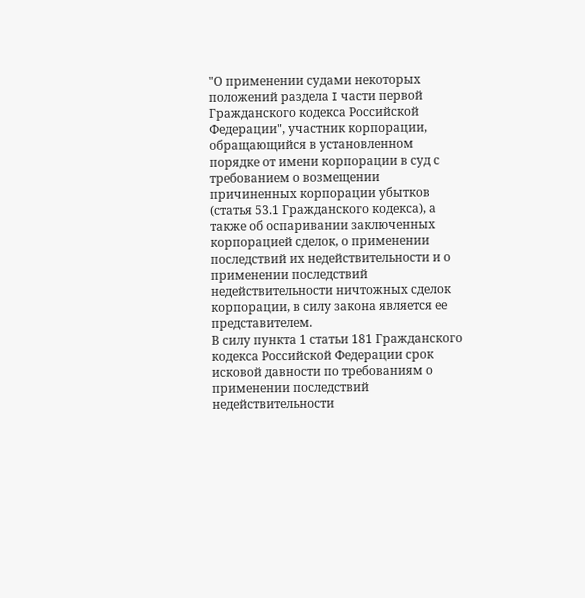"О применении судами некоторых положений раздела I части первой Гражданского кодекса Российской Федерации", участник корпорации, обращающийся в установленном порядке от имени корпорации в суд с требованием о возмещении причиненных корпорации убытков (статья 53.1 Гражданского кодекса), а также об оспаривании заключенных корпорацией сделок, о применении последствий их недействительности и о применении последствий недействительности ничтожных сделок корпорации, в силу закона является ее представителем.
В силу пункта 1 статьи 181 Гражданского кодекса Российской Федерации срок исковой давности по требованиям о применении последствий недействительности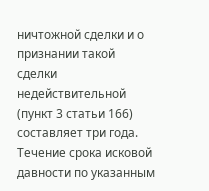ничтожной сделки и о признании такой сделки недействительной (пункт 3 статьи 166) составляет три года. Течение срока исковой давности по указанным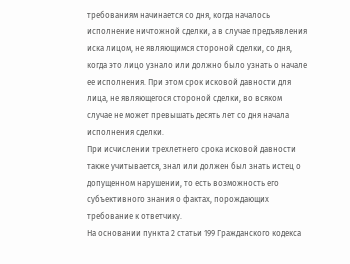требованиям начинается со дня, когда началось исполнение ничтожной сделки, а в случае предъявления иска лицом, не являющимся стороной сделки, со дня, когда это лицо узнало или должно было узнать о начале ее исполнения. При этом срок исковой давности для лица, не являющегося стороной сделки, во всяком случае не может превышать десять лет со дня начала исполнения сделки.
При исчислении трехлетнего срока исковой давности также учитывается, знал или должен был знать истец о допущенном нарушении, то есть возможность его субъективного знания о фактах, порождающих требование к ответчику.
На основании пункта 2 статьи 199 Гражданского кодекса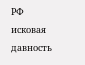РФ исковая давность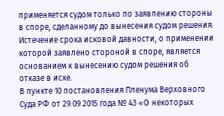применяется судом только по заявлению стороны в споре, сделанному до вынесения судом решения. Истечение срока исковой давности, о применении которой заявлено стороной в споре, является основанием к вынесению судом решения об отказе в иске.
В пункте 10 постановления Пленума Верховного Суда РФ от 29.09.2015 года № 43 «О некоторых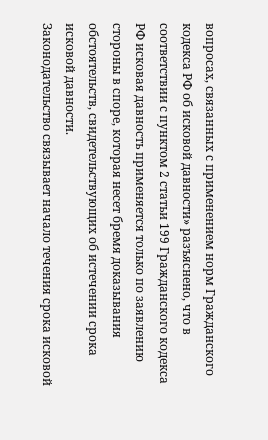вопросах, связанных с применением норм Гражданского кодекса РФ об исковой давности» разъяснено, что в соответствии с пунктом 2 статьи 199 Гражданского кодекса РФ исковая давность применяется только по заявлению стороны в споре, которая несет бремя доказывания обстоятельств, свидетельствующих об истечении срока исковой давности.
Законодательство связывает начало течения срока исковой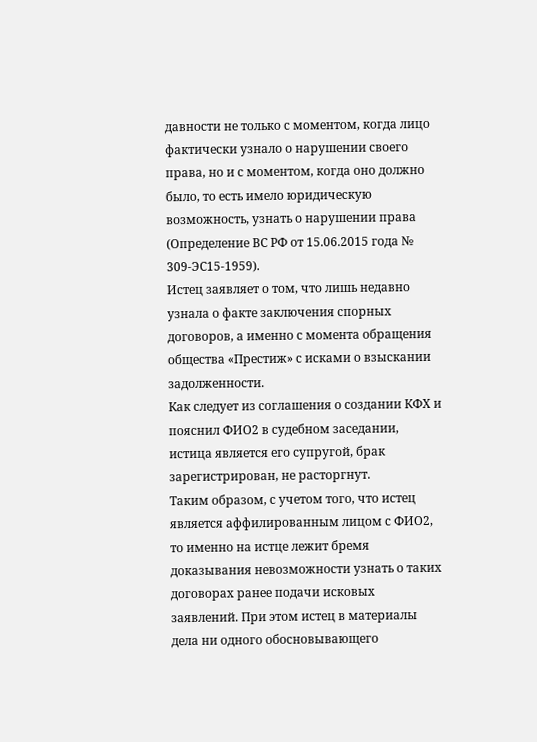давности не только с моментом, когда лицо фактически узнало о нарушении своего права, но и с моментом, когда оно должно было, то есть имело юридическую возможность, узнать о нарушении права (Определение ВС РФ от 15.06.2015 года № 309-ЭС15-1959).
Истец заявляет о том, что лишь недавно узнала о факте заключения спорных договоров, а именно с момента обращения общества «Престиж» с исками о взыскании задолженности.
Как следует из соглашения о создании КФХ и пояснил ФИО2 в судебном заседании, истица является его супругой, брак зарегистрирован, не расторгнут.
Таким образом, с учетом того, что истец является аффилированным лицом с ФИО2, то именно на истце лежит бремя доказывания невозможности узнать о таких договорах ранее подачи исковых заявлений. При этом истец в материалы дела ни одного обосновывающего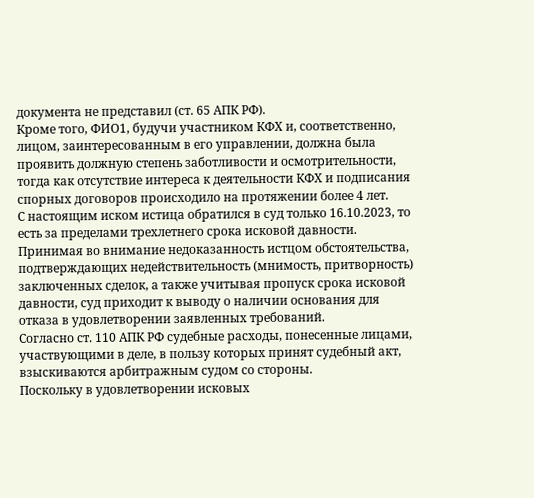документа не представил (ст. 65 АПК РФ).
Кроме того, ФИО1, будучи участником КФХ и, соответственно, лицом, заинтересованным в его управлении, должна была проявить должную степень заботливости и осмотрительности, тогда как отсутствие интереса к деятельности КФХ и подписания спорных договоров происходило на протяжении более 4 лет.
С настоящим иском истица обратился в суд только 16.10.2023, то есть за пределами трехлетнего срока исковой давности.
Принимая во внимание недоказанность истцом обстоятельства, подтверждающих недействительность (мнимость, притворность) заключенных сделок, а также учитывая пропуск срока исковой давности, суд приходит к выводу о наличии основания для отказа в удовлетворении заявленных требований.
Согласно ст. 110 АПК РФ судебные расходы, понесенные лицами, участвующими в деле, в пользу которых принят судебный акт, взыскиваются арбитражным судом со стороны.
Поскольку в удовлетворении исковых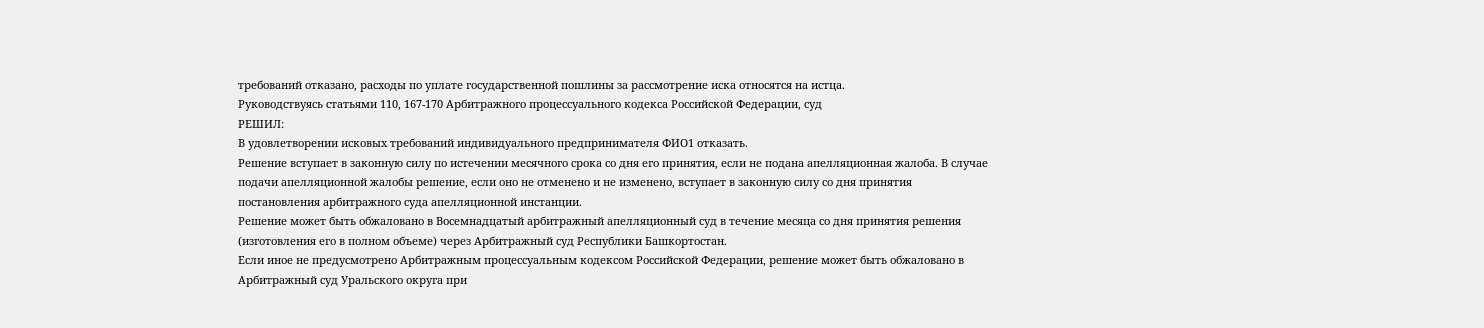требований отказано, расходы по уплате государственной пошлины за рассмотрение иска относятся на истца.
Руководствуясь статьями 110, 167-170 Арбитражного процессуального кодекса Российской Федерации, суд
РЕШИЛ:
В удовлетворении исковых требований индивидуального предпринимателя ФИО1 отказать.
Решение вступает в законную силу по истечении месячного срока со дня его принятия, если не подана апелляционная жалоба. В случае подачи апелляционной жалобы решение, если оно не отменено и не изменено, вступает в законную силу со дня принятия постановления арбитражного суда апелляционной инстанции.
Решение может быть обжаловано в Восемнадцатый арбитражный апелляционный суд в течение месяца со дня принятия решения (изготовления его в полном объеме) через Арбитражный суд Республики Башкортостан.
Если иное не предусмотрено Арбитражным процессуальным кодексом Российской Федерации, решение может быть обжаловано в Арбитражный суд Уральского округа при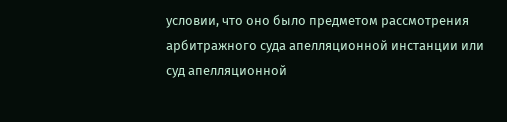условии, что оно было предметом рассмотрения арбитражного суда апелляционной инстанции или суд апелляционной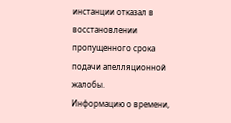инстанции отказал в восстановлении пропущенного срока подачи апелляционной жалобы.
Информацию о времени,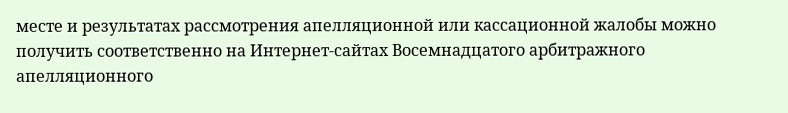месте и результатах рассмотрения апелляционной или кассационной жалобы можно получить соответственно на Интернет-сайтах Восемнадцатого арбитражного апелляционного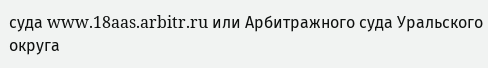суда www.18aas.arbitr.ru или Арбитражного суда Уральского округа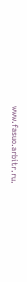www.fasuo.arbitr.ru.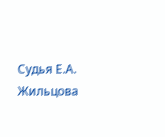Судья Е.А. Жильцова